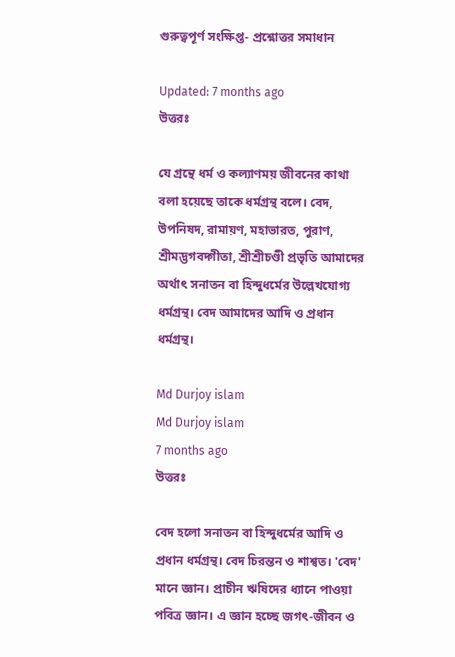গুরুত্বপূর্ণ সংক্ষিপ্ত- প্রশ্নোত্তর সমাধান

Updated: 7 months ago
উত্তরঃ

যে গ্রন্থে ধর্ম ও কল্যাণময় জীবনের কাথা বলা হয়েছে তাকে ধর্মগ্রন্থ বলে। বেদ, উপনিষদ, রামায়ণ, মহাভারত, পুরাণ, শ্রীমদ্ভগবদ্গীতা, শ্রীশ্রীচণ্ডী প্রভৃতি আমাদের অর্থাৎ সনাতন বা হিন্দুধর্মের উল্লেখযোগ্য ধর্মগ্রন্থ। বেদ আমাদের আদি ও প্রধান ধর্মগ্রন্থ।

Md Durjoy islam
Md Durjoy islam
7 months ago
উত্তরঃ

বেদ হলো সনাতন বা হিন্দুধর্মের আদি ও প্রধান ধর্মগ্রন্থ। বেদ চিরন্তন ও শাশ্বত। 'বেদ' মানে জ্ঞান। প্রাচীন ঋষিদের ধ্যানে পাওয়া পবিত্র জ্ঞান। এ জ্ঞান হচ্ছে জগৎ-জীবন ও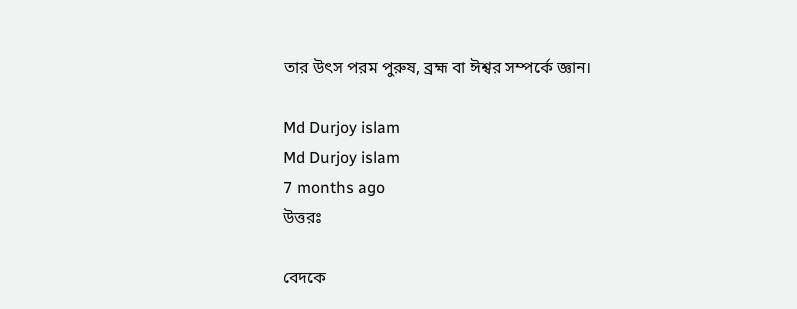তার উৎস পরম পুরুষ, ব্রহ্ম বা ঈশ্বর সম্পর্কে জ্ঞান।

Md Durjoy islam
Md Durjoy islam
7 months ago
উত্তরঃ

বেদকে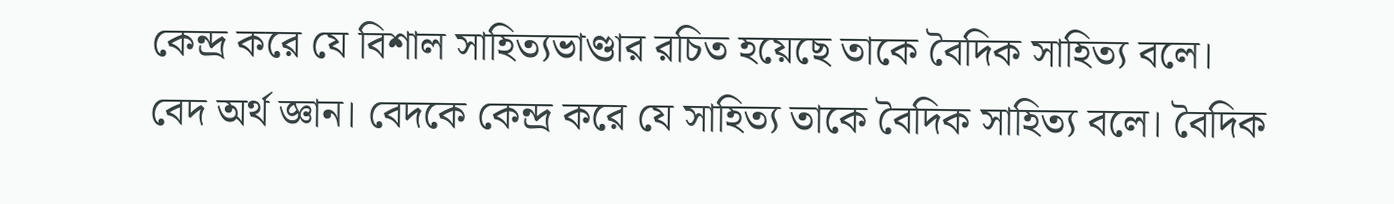কেন্দ্র করে যে বিশাল সাহিত্যভাণ্ডার রচিত হয়েছে তাকে বৈদিক সাহিত্য বলে।
বেদ অর্থ জ্ঞান। বেদকে কেন্দ্র করে যে সাহিত্য তাকে বৈদিক সাহিত্য বলে। বৈদিক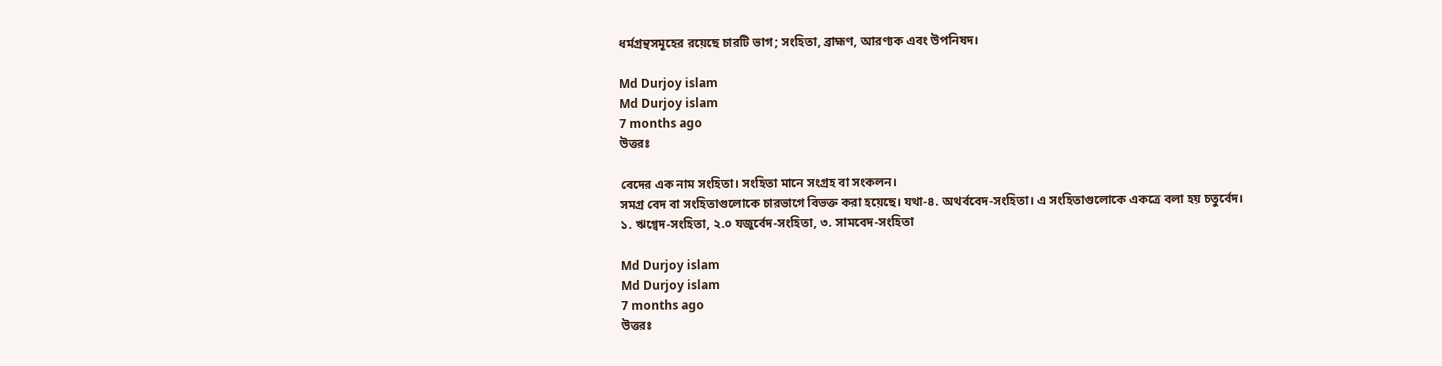ধর্মগ্রন্থসমূহের রয়েছে চারটি ভাগ; সংহিতা, ব্রাহ্মণ, আরণ্যক এবং উপনিষদ।

Md Durjoy islam
Md Durjoy islam
7 months ago
উত্তরঃ

বেদের এক নাম সংহিতা। সংহিতা মানে সংগ্রহ বা সংকলন।
সমগ্র বেদ বা সংহিতাগুলোকে চারভাগে বিভক্ত করা হয়েছে। যথা-৪. অথর্ববেদ-সংহিতা। এ সংহিতাগুলোকে একত্রে বলা হয় চতুর্বেদ।
১. ঋগ্বেদ-সংহিতা, ২.০ যজুর্বেদ-সংহিতা, ৩. সামবেদ-সংহিতা

Md Durjoy islam
Md Durjoy islam
7 months ago
উত্তরঃ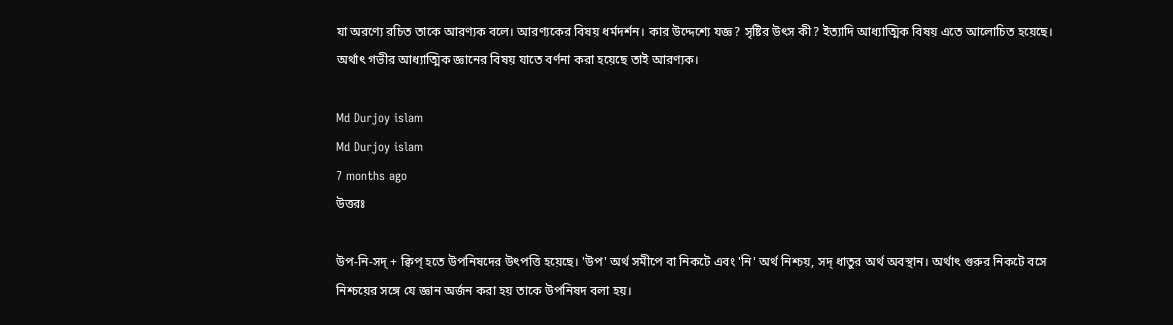যা অরণ্যে রচিত তাকে আরণ্যক বলে। আরণ্যকের বিষয় ধর্মদর্শন। কার উদ্দেশ্যে যজ্ঞ? সৃষ্টির উৎস কী? ইত্যাদি আধ্যাত্মিক বিষয় এতে আলোচিত হয়েছে। অর্থাৎ গভীর আধ্যাত্মিক জ্ঞানের বিষয় যাতে বর্ণনা করা হয়েছে তাই আরণ্যক।

Md Durjoy islam
Md Durjoy islam
7 months ago
উত্তরঃ

উপ-নি-সদ্ + ক্বিপ্ হতে উপনিষদের উৎপত্তি হয়েছে। 'উপ' অর্থ সমীপে বা নিকটে এবং 'নি' অর্থ নিশ্চয়, সদ্‌ ধাতুর অর্থ অবস্থান। অর্থাৎ গুরুর নিকটে বসে নিশ্চয়ের সঙ্গে যে জ্ঞান অর্জন করা হয় তাকে উপনিষদ বলা হয়।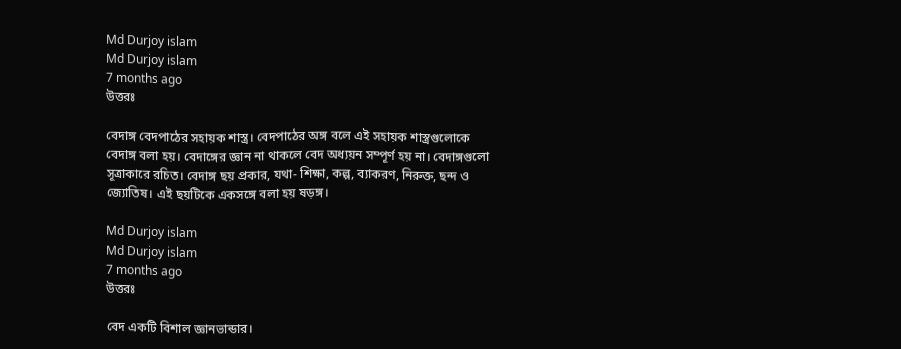Md Durjoy islam
Md Durjoy islam
7 months ago
উত্তরঃ

বেদাঙ্গ বেদপাঠের সহায়ক শাস্ত্র। বেদপাঠের অঙ্গ বলে এই সহায়ক শাস্ত্রগুলোকে বেদাঙ্গ বলা হয়। বেদাঙ্গের জ্ঞান না থাকলে বেদ অধ্যয়ন সম্পূর্ণ হয় না। বেদাঙ্গগুলো সূত্রাকারে রচিত। বেদাঙ্গ ছয় প্রকার, যথা- শিক্ষা, কল্প, ব্যাকরণ, নিরুক্ত, ছন্দ ও জ্যোতিষ। এই ছয়টিকে একসঙ্গে বলা হয় ষড়ঙ্গ।

Md Durjoy islam
Md Durjoy islam
7 months ago
উত্তরঃ

বেদ একটি বিশাল জ্ঞানভান্ডার।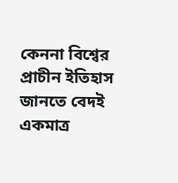কেননা বিশ্বের প্রাচীন ইতিহাস জানতে বেদই একমাত্র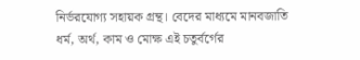নির্ভরযোগ্য সহায়ক গ্রন্থ। বেদের মাধ্যমে মানবজাতি ধর্ম, অর্থ, কাম ও মোক্ষ এই চতুর্বর্গের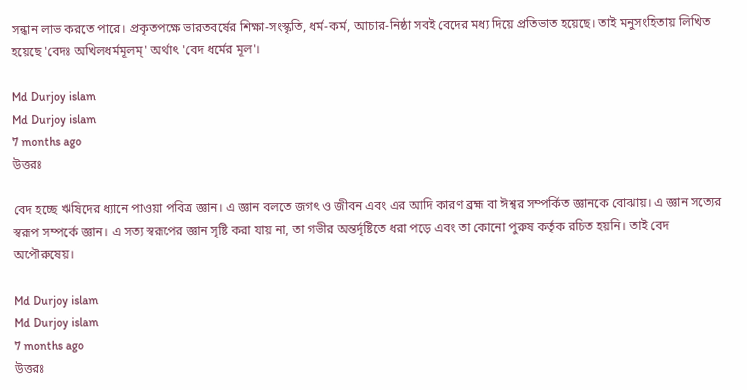সন্ধান লাভ করতে পারে। প্রকৃতপক্ষে ভারতবর্ষের শিক্ষা-সংস্কৃতি, ধর্ম-কর্ম, আচার-নিষ্ঠা সবই বেদের মধ্য দিয়ে প্রতিভাত হয়েছে। তাই মনুসংহিতায় লিখিত হয়েছে 'বেদঃ অখিলধর্মমূলম্' অর্থাৎ 'বেদ ধর্মের মূল'।

Md Durjoy islam
Md Durjoy islam
7 months ago
উত্তরঃ

বেদ হচ্ছে ঋষিদের ধ্যানে পাওয়া পবিত্র জ্ঞান। এ জ্ঞান বলতে জগৎ ও জীবন এবং এর আদি কারণ ব্রহ্ম বা ঈশ্বর সম্পর্কিত জ্ঞানকে বোঝায়। এ জ্ঞান সত্যের স্বরূপ সম্পর্কে জ্ঞান। এ সত্য স্বরূপের জ্ঞান সৃষ্টি করা যায় না, তা গভীর অন্তর্দৃষ্টিতে ধরা পড়ে এবং তা কোনো পুরুষ কর্তৃক রচিত হয়নি। তাই বেদ অপৌরুষেয়।

Md Durjoy islam
Md Durjoy islam
7 months ago
উত্তরঃ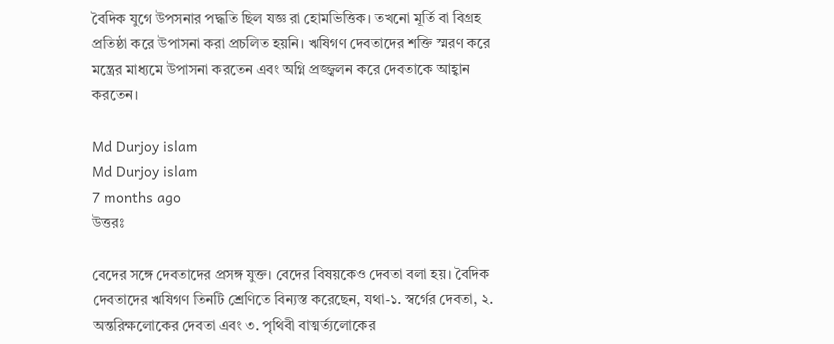বৈদিক যুগে উপসনার পদ্ধতি ছিল যজ্ঞ রা হোমভিত্তিক। তখনো মূর্তি বা বিগ্রহ প্রতিষ্ঠা করে উপাসনা করা প্রচলিত হয়নি। ঋষিগণ দেবতাদের শক্তি স্মরণ করে মন্ত্রের মাধ্যমে উপাসনা করতেন এবং অগ্নি প্রজ্জ্বলন করে দেবতাকে আহ্বান করতেন।

Md Durjoy islam
Md Durjoy islam
7 months ago
উত্তরঃ

বেদের সঙ্গে দেবতাদের প্রসঙ্গ যুক্ত। বেদের বিষয়কেও দেবতা বলা হয়। বৈদিক দেবতাদের ঋষিগণ তিনটি শ্রেণিতে বিন্যস্ত করেছেন, যথা-১. স্বর্গের দেবতা, ২. অন্তরিক্ষলোকের দেবতা এবং ৩. পৃথিবী বাত্মর্ত্যলোকের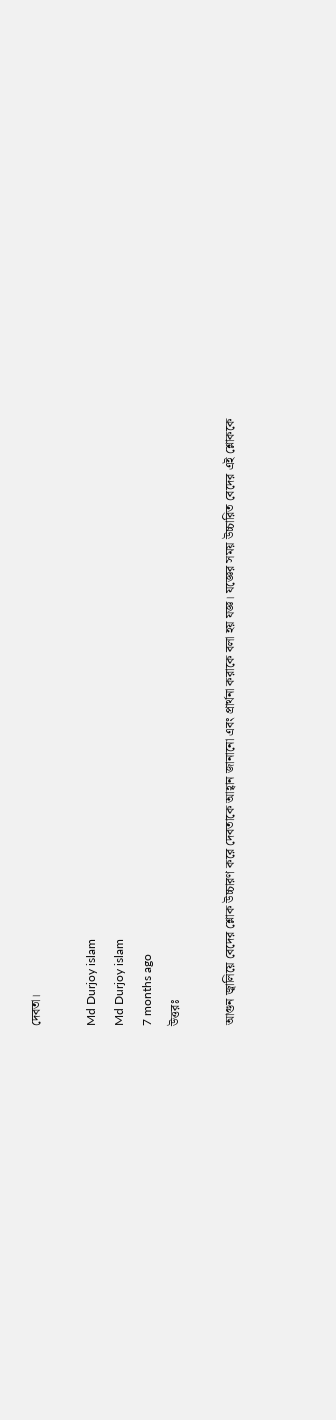দেবতা।

Md Durjoy islam
Md Durjoy islam
7 months ago
উত্তরঃ

আগুন জ্বালিয়ে বেদের শ্লোক উচ্চারণ করে দেবতাকে আহ্বান জানানো এবং প্রার্থনা করাকে বলা হয় যজ্ঞ। যজ্ঞের সময় উচ্চারিত বেদের এই শ্লোককে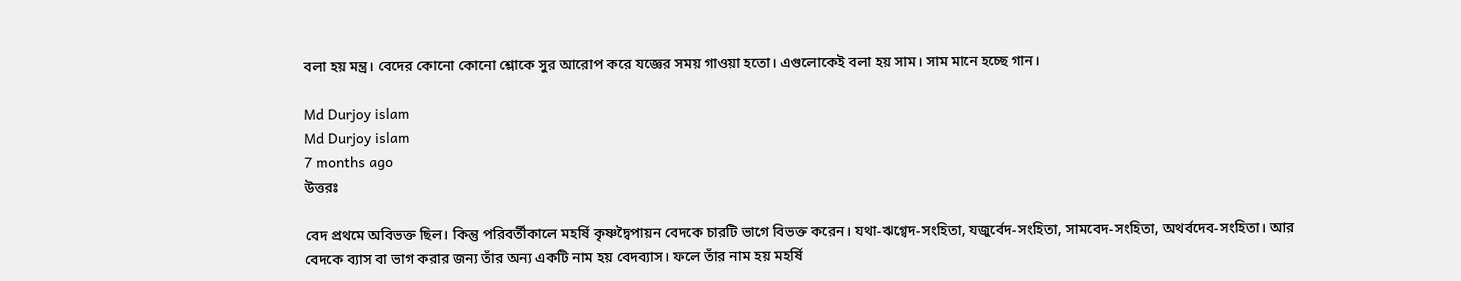বলা হয় মন্ত্র। বেদের কোনো কোনো শ্লোকে সুর আরোপ করে যজ্ঞের সময় গাওয়া হতো। এগুলোকেই বলা হয় সাম। সাম মানে হচ্ছে গান।

Md Durjoy islam
Md Durjoy islam
7 months ago
উত্তরঃ

বেদ প্রথমে অবিভক্ত ছিল। কিন্তু পরিবর্তীকালে মহর্ষি কৃষ্ণদ্বৈপায়ন বেদকে চারটি ভাগে বিভক্ত করেন। যথা-ঋগ্বেদ-সংহিতা, যজুর্বেদ-সংহিতা, সামবেদ-সংহিতা, অথর্বদেব-সংহিতা। আর বেদকে ব্যাস বা ভাগ করার জন্য তাঁর অন্য একটি নাম হয় বেদব্যাস। ফলে তাঁর নাম হয় মহর্ষি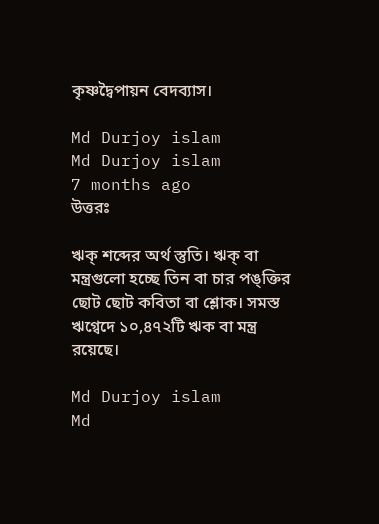কৃষ্ণদ্বৈপায়ন বেদব্যাস।

Md Durjoy islam
Md Durjoy islam
7 months ago
উত্তরঃ

ঋক্ শব্দের অর্থ স্তুতি। ঋক্ বা মন্ত্রগুলো হচ্ছে তিন বা চার পঙ্ক্তির ছোট ছোট কবিতা বা শ্লোক। সমস্ত ঋগ্বেদে ১০,৪৭২টি ঋক বা মন্ত্র রয়েছে।

Md Durjoy islam
Md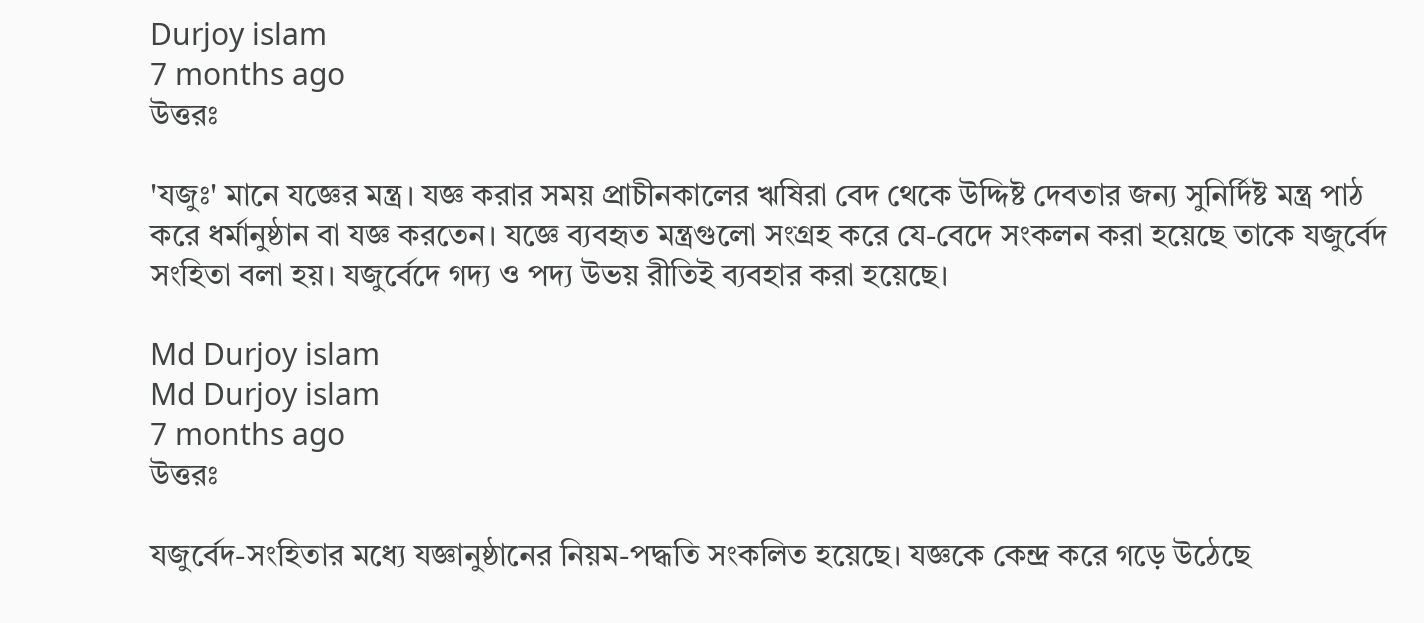Durjoy islam
7 months ago
উত্তরঃ

'যজুঃ' মানে যজ্ঞের মন্ত্র। যজ্ঞ করার সময় প্রাচীনকালের ঋষিরা বেদ থেকে উদ্দিষ্ট দেবতার জন্য সুনির্দিষ্ট মন্ত্র পাঠ করে ধর্মানুষ্ঠান বা যজ্ঞ করতেন। যজ্ঞে ব্যবহৃত মন্ত্রগুলো সংগ্রহ করে যে-বেদে সংকলন করা হয়েছে তাকে যজুর্বেদ সংহিতা বলা হয়। যজুর্বেদে গদ্য ও পদ্য উভয় রীতিই ব্যবহার করা হয়েছে।

Md Durjoy islam
Md Durjoy islam
7 months ago
উত্তরঃ

যজুর্বেদ-সংহিতার মধ্যে যজ্ঞানুষ্ঠানের নিয়ম-পদ্ধতি সংকলিত হয়েছে। যজ্ঞকে কেন্দ্র করে গড়ে উঠেছে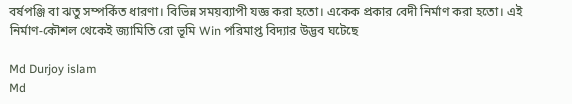বর্ষপঞ্জি বা ঝতু সম্পর্কিত ধারণা। বিভিন্ন সময়ব্যাপী যজ্ঞ করা হতো। একেক প্রকার বেদী নির্মাণ করা হতো। এই নির্মাণ-কৌশল থেকেই জ্যামিতি রো ভূমি Win পরিমাপ্ত বিদ্যার উদ্ভব ঘটেছে

Md Durjoy islam
Md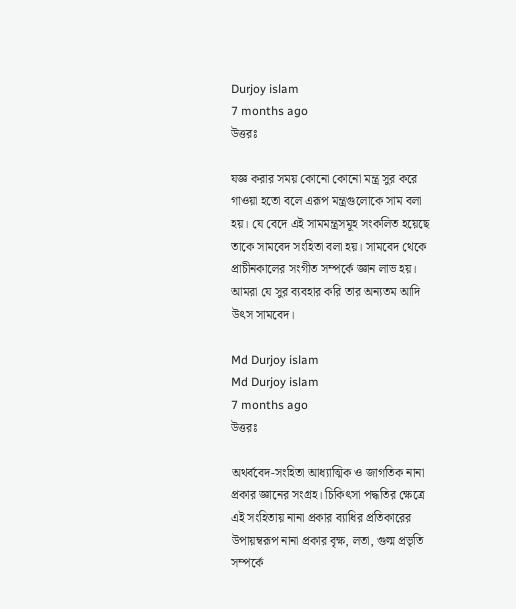Durjoy islam
7 months ago
উত্তরঃ

যজ্ঞ করার সময় কোনো কোনো মন্ত্র সুর করে গাওয়া হতো বলে এরূপ মন্ত্রগুলোকে সাম বলা হয়। যে বেদে এই সামমন্ত্রসমূহ সংকলিত হয়েছে তাকে সামবেদ সংহিতা বলা হয়। সামবেদ থেকে প্রাচীনকালের সংগীত সম্পর্কে জ্ঞান লাভ হয়। আমরা যে সুর ব্যবহার করি তার অন্যতম আদি উৎস সামবেদ।

Md Durjoy islam
Md Durjoy islam
7 months ago
উত্তরঃ

অথর্ববেদ-সংহিতা আধ্যাত্মিক ও জাগতিক নানা প্রকার জ্ঞানের সংগ্রহ। চিকিৎসা পদ্ধতির ক্ষেত্রে এই সংহিতায় নানা প্রকার ব্যাধির প্রতিকারের উপায়ম্বরূপ নানা প্রকার বৃক্ষ, লতা, গুল্ম প্রভৃতি সম্পর্কে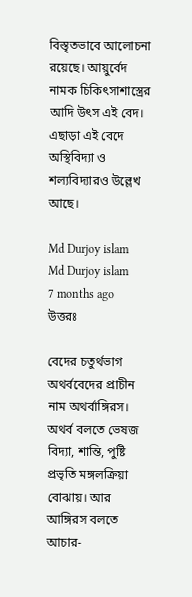বিস্তৃতভাবে আলোচনা রয়েছে। আয়ুর্বেদ নামক চিকিৎসাশাস্ত্রের আদি উৎস এই বেদ। এছাড়া এই বেদে অস্থিবিদ্যা ও শল্যবিদ্যারও উল্লেখ আছে।

Md Durjoy islam
Md Durjoy islam
7 months ago
উত্তরঃ

বেদের চতুর্থভাগ অথর্ববেদের প্রাচীন নাম অথর্বাঙ্গিরস। অথর্ব বলতে ভেষজ বিদ্যা, শান্তি, পুষ্টি প্রভৃতি মঙ্গলক্রিয়া বোঝায়। আর আঙ্গিরস বলতে আচার-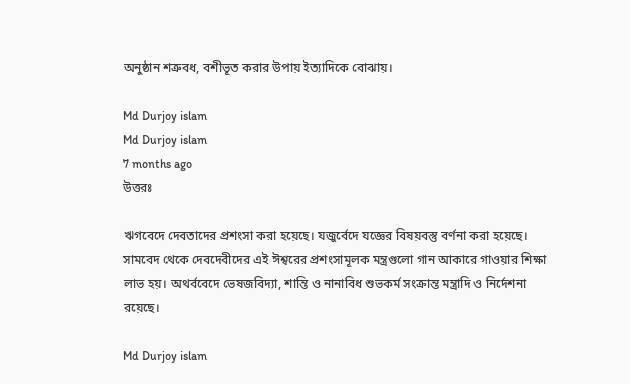অনুষ্ঠান শত্রুবধ, বশীভূত করার উপায় ইত্যাদিকে বোঝায়।

Md Durjoy islam
Md Durjoy islam
7 months ago
উত্তরঃ

ঋগবেদে দেবতাদের প্রশংসা করা হয়েছে। যজুর্বেদে যজ্ঞের বিষয়বস্তু বর্ণনা করা হয়েছে। সামবেদ থেকে দেবদেবীদের এই ঈশ্বরের প্রশংসামূলক মন্ত্রগুলো গান আকারে গাওয়ার শিক্ষা লাভ হয়। অথর্ববেদে ভেষজবিদ্যা, শান্তি ও নানাবিধ শুভকর্ম সংক্রান্ত মন্ত্রাদি ও নির্দেশনা রয়েছে।

Md Durjoy islam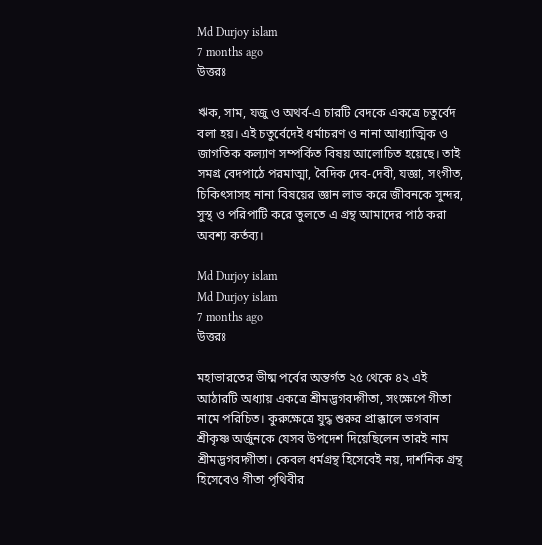Md Durjoy islam
7 months ago
উত্তরঃ

ঋক, সাম, যজু ও অথর্ব-এ চারটি বেদকে একত্রে চতুর্বেদ বলা হয়। এই চতুর্বেদেই ধর্মাচরণ ও নানা আধ্যাত্মিক ও জাগতিক কল্যাণ সম্পর্কিত বিষয় আলোচিত হয়েছে। তাই সমগ্র বেদপাঠে পরমাত্মা, বৈদিক দেব-দেবী, যজ্ঞা, সংগীত, চিকিৎসাসহ নানা বিষয়ের জ্ঞান লাভ করে জীবনকে সুন্দর, সুস্থ ও পরিপাটি করে তুলতে এ গ্রন্থ আমাদের পাঠ করা অবশ্য কর্তব্য।

Md Durjoy islam
Md Durjoy islam
7 months ago
উত্তরঃ

মহাভারতের ভীষ্ম পর্বের অন্তর্গত ২৫ থেকে ৪২ এই আঠারটি অধ্যায় একত্রে শ্রীমদ্ভগবদ্গীতা, সংক্ষেপে গীতা নামে পরিচিত। কুরুক্ষেত্রে যুদ্ধ শুরুর প্রাক্কালে ভগবান শ্রীকৃষ্ণ অর্জুনকে যেসব উপদেশ দিয়েছিলেন তারই নাম শ্রীমদ্ভগবদ্গীতা। কেবল ধর্মগ্রন্থ হিসেবেই নয়, দার্শনিক গ্রন্থ হিসেবেও গীতা পৃথিবীর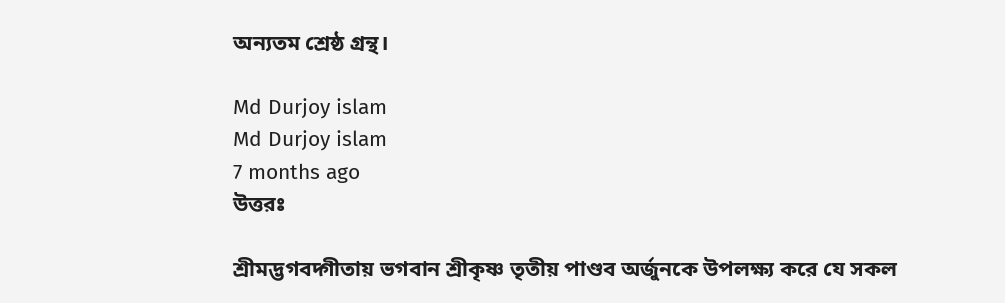অন্যতম শ্রেষ্ঠ গ্রন্থ।

Md Durjoy islam
Md Durjoy islam
7 months ago
উত্তরঃ

শ্রীমদ্ভগবদ্গীতায় ভগবান শ্রীকৃষ্ণ তৃতীয় পাণ্ডব অর্জুনকে উপলক্ষ্য করে যে সকল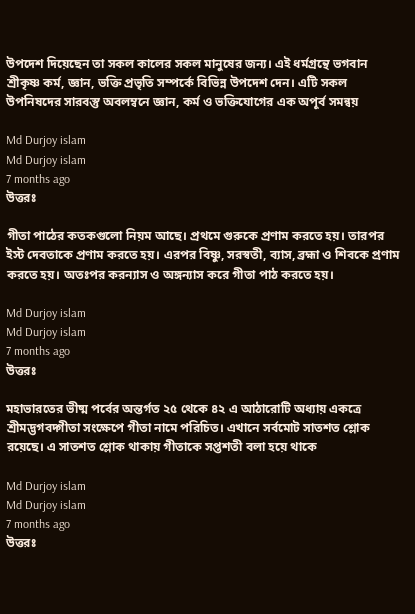উপদেশ দিয়েছেন তা সকল কালের সকল মানুষের জন্য। এই ধর্মগ্রন্থে ভগবান শ্রীকৃষ্ণ কর্ম, জ্ঞান, ভক্তি প্রভৃতি সম্পর্কে বিভিন্ন উপদেশ দেন। এটি সকল উপনিষদের সারবস্তু অবলম্বনে জ্ঞান, কর্ম ও ভক্তিযোগের এক অপূর্ব সমন্বয়

Md Durjoy islam
Md Durjoy islam
7 months ago
উত্তরঃ

গীতা পাঠের কতকগুলো নিয়ম আছে। প্রথমে গুরুকে প্রণাম করতে হয়। তারপর ইস্ট দেবতাকে প্রণাম করতে হয়। এরপর বিষ্ণু, সরস্বতী, ব্যাস, ব্রহ্মা ও শিবকে প্রণাম করতে হয়। অতঃপর করন্যাস ও অঙ্গন্যাস করে গীতা পাঠ করতে হয়।

Md Durjoy islam
Md Durjoy islam
7 months ago
উত্তরঃ

মহাভারতের ভীষ্ম পর্বের অন্তর্গত ২৫ থেকে ৪২ এ আঠারোটি অধ্যায় একত্রে শ্রীমদ্ভগবদ্গীতা সংক্ষেপে গীতা নামে পরিচিত। এখানে সর্বমোট সাতশত শ্লোক রয়েছে। এ সাতশত শ্লোক থাকায় গীতাকে সপ্তশতী বলা হয়ে থাকে

Md Durjoy islam
Md Durjoy islam
7 months ago
উত্তরঃ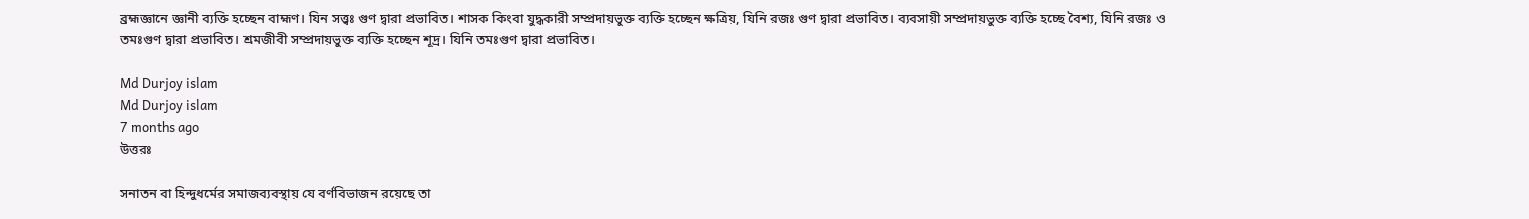ব্রহ্মজ্ঞানে জ্ঞানী ব্যক্তি হচ্ছেন বাহ্মণ। যিন সত্ত্বঃ গুণ দ্বারা প্রভাবিত। শাসক কিংবা যুদ্ধকারী সম্প্রদায়ভুক্ত ব্যক্তি হচ্ছেন ক্ষত্রিয়, যিনি রজঃ গুণ দ্বারা প্রভাবিত। ব্যবসায়ী সম্প্রদায়ভুক্ত ব্যক্তি হচ্ছে বৈশ্য, যিনি রজঃ ও তমঃগুণ দ্বারা প্রভাবিত। শ্রমজীবী সম্প্রদায়ভুক্ত ব্যক্তি হচ্ছেন শূদ্র। যিনি তমঃগুণ দ্বারা প্রভাবিত।

Md Durjoy islam
Md Durjoy islam
7 months ago
উত্তরঃ

সনাতন বা হিন্দুধর্মের সমাজব্যবস্থায় যে বর্ণবিভাজন রয়েছে তা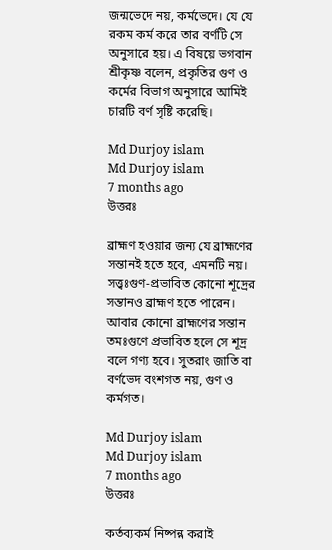জন্মভেদে নয়, কর্মভেদে। যে যে রকম কর্ম করে তার বর্ণটি সে অনুসারে হয়। এ বিষয়ে ভগবান শ্রীকৃষ্ণ বলেন, প্রকৃতির গুণ ও কর্মের বিভাগ অনুসারে আমিই চারটি বর্ণ সৃষ্টি করেছি।

Md Durjoy islam
Md Durjoy islam
7 months ago
উত্তরঃ

ব্রাহ্মণ হওয়ার জন্য যে ব্রাহ্মণের সন্তানই হতে হবে, এমনটি নয়। সত্ত্বঃগুণ-প্রভাবিত কোনো শূদ্রের সন্তানও ব্রাহ্মণ হতে পারেন। আবার কোনো ব্রাহ্মণের সন্তান তমঃগুণে প্রভাবিত হলে সে শূদ্র বলে গণ্য হবে। সুতরাং জাতি বা বর্ণভেদ বংশগত নয়, গুণ ও কর্মগত।

Md Durjoy islam
Md Durjoy islam
7 months ago
উত্তরঃ

কর্তব্যকর্ম নিষ্পন্ন করাই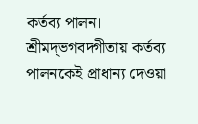কর্তব্য পালন। শ্রীমদ্‌ভগবদ্গীতায় কর্তব্য পালনকেই প্রাধান্য দেওয়া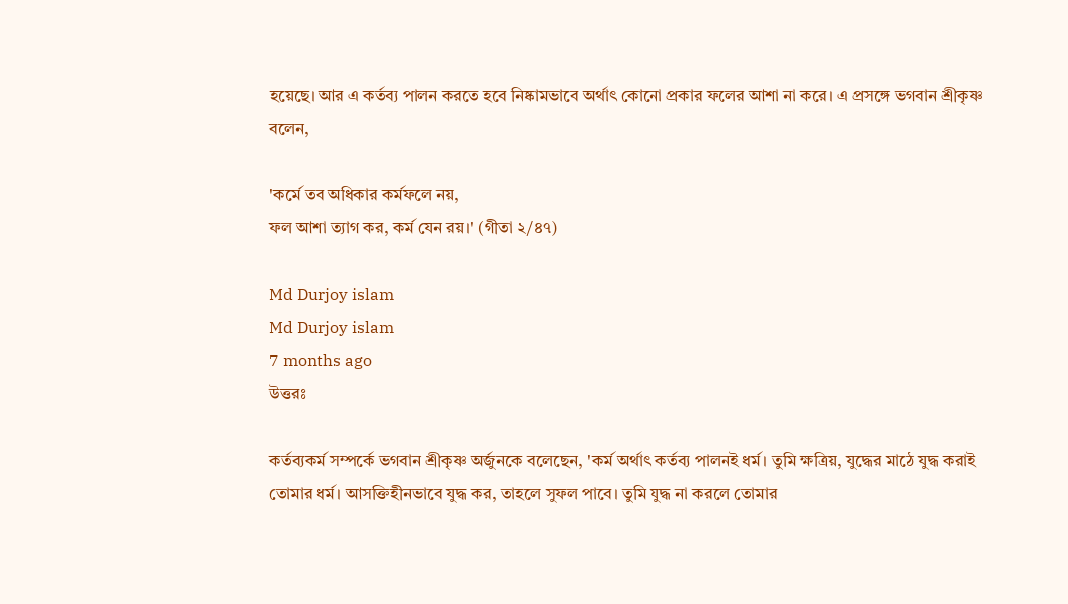হয়েছে। আর এ কর্তব্য পালন করতে হবে নিষ্কামভাবে অর্থাৎ কোনো প্রকার ফলের আশা না করে। এ প্রসঙ্গে ভগবান শ্রীকৃষ্ণ বলেন,

'কর্মে তব অধিকার কর্মফলে নয়,
ফল আশা ত্যাগ কর, কর্ম যেন রয়।' (গীতা ২/৪৭)

Md Durjoy islam
Md Durjoy islam
7 months ago
উত্তরঃ

কর্তব্যকর্ম সম্পর্কে ভগবান শ্রীকৃষ্ণ অর্জুনকে বলেছেন, 'কর্ম অর্থাৎ কর্তব্য পালনই ধর্ম। তুমি ক্ষত্রিয়, যুদ্ধের মাঠে যুদ্ধ করাই তোমার ধর্ম। আসক্তিহীনভাবে যুদ্ধ কর, তাহলে সুফল পাবে। তুমি যুদ্ধ না করলে তোমার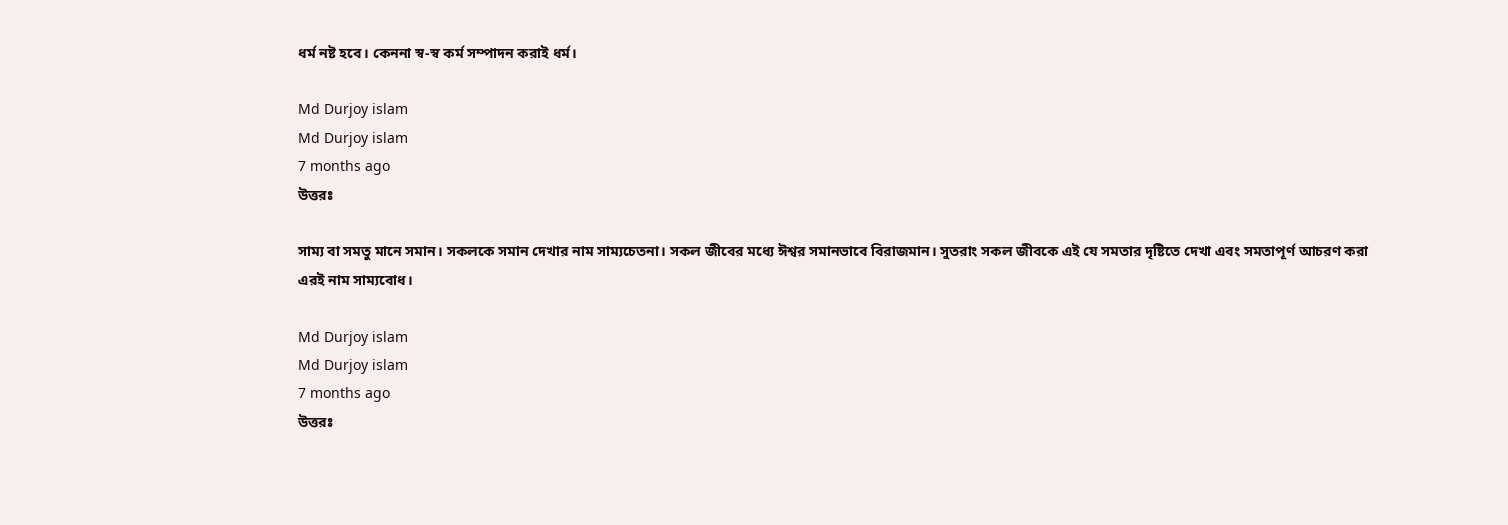ধর্ম নষ্ট হবে। কেননা স্ব-স্ব কর্ম সম্পাদন করাই ধর্ম।

Md Durjoy islam
Md Durjoy islam
7 months ago
উত্তরঃ

সাম্য বা সমতু মানে সমান। সকলকে সমান দেখার নাম সাম্যচেতনা। সকল জীবের মধ্যে ঈশ্বর সমানভাবে বিরাজমান। সুতরাং সকল জীবকে এই যে সমতার দৃষ্টিতে দেখা এবং সমতাপূর্ণ আচরণ করা এরই নাম সাম্যবোধ।

Md Durjoy islam
Md Durjoy islam
7 months ago
উত্তরঃ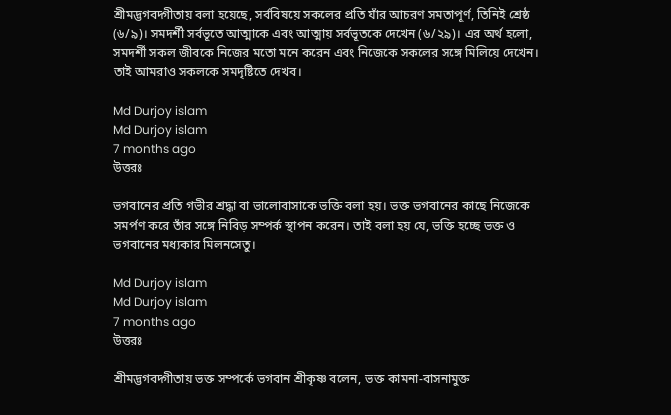শ্রীমদ্ভগবদ্গীতায় বলা হয়েছে, সর্ববিষয়ে সকলের প্রতি যাঁর আচরণ সমতাপূর্ণ, তিনিই শ্রেষ্ঠ (৬/৯)। সমদর্শী সর্বভূতে আত্মাকে এবং আত্মায় সর্বভূতকে দেখেন (৬/২৯)। এর অর্থ হলো, সমদর্শী সকল জীবকে নিজের মতো মনে করেন এবং নিজেকে সকলের সঙ্গে মিলিয়ে দেখেন। তাই আমরাও সকলকে সমদৃষ্টিতে দেখব।

Md Durjoy islam
Md Durjoy islam
7 months ago
উত্তরঃ

ভগবানের প্রতি গভীর শ্রদ্ধা বা ভালোবাসাকে ভক্তি বলা হয়। ভক্ত ভগবানের কাছে নিজেকে সমর্পণ করে তাঁর সঙ্গে নিবিড় সম্পর্ক স্থাপন করেন। তাই বলা হয় যে, ভক্তি হচ্ছে ভক্ত ও ভগবানের মধ্যকার মিলনসেতু।

Md Durjoy islam
Md Durjoy islam
7 months ago
উত্তরঃ

শ্রীমদ্ভগবদ্গীতায় ভক্ত সম্পর্কে ভগবান শ্রীকৃষ্ণ বলেন, ভক্ত কামনা-বাসনামুক্ত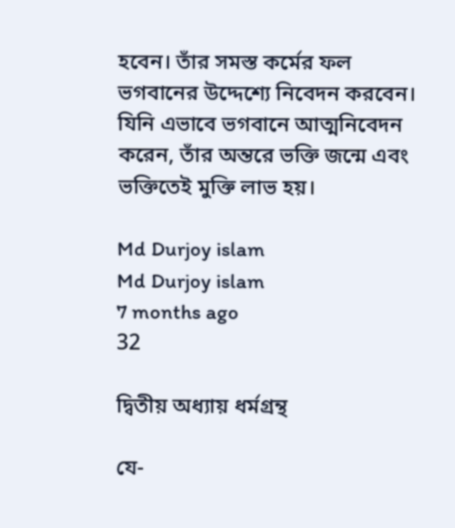হবেন। তাঁর সমস্ত কর্মের ফল ভগবানের উদ্দেশ্যে নিবেদন করবেন। যিনি এভাবে ভগবানে আত্মনিবেদন করেন, তাঁর অন্তরে ভক্তি জন্মে এবং ভক্তিতেই মুক্তি লাভ হয়।

Md Durjoy islam
Md Durjoy islam
7 months ago
32

দ্বিতীয় অধ্যায় ধর্মগ্রন্থ

যে-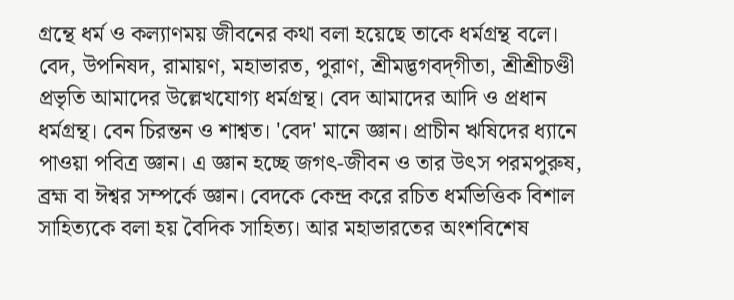গ্রন্থে ধর্ম ও কল্যাণময় জীবনের কথা বলা হয়েছে তাকে ধর্মগ্রন্থ বলে। বেদ, উপনিষদ, রামায়ণ, মহাভারত, পুরাণ, শ্রীমদ্ভগবদ্‌গীতা, শ্রীশ্রীচণ্ডী প্রভৃতি আমাদের উল্লেখযোগ্য ধর্মগ্রন্থ। বেদ আমাদের আদি ও প্রধান ধর্মগ্রন্থ। বেন চিরন্তন ও শাশ্বত। 'বেদ' মানে জ্ঞান। প্রাচীন ঋষিদের ধ্যানে পাওয়া পবিত্র জ্ঞান। এ জ্ঞান হচ্ছে জগৎ-জীবন ও তার উৎস পরমপুরুষ, ব্রহ্ম বা ঈশ্বর সম্পর্কে জ্ঞান। বেদকে কেন্দ্র করে রচিত ধর্মভিত্তিক বিশাল সাহিত্যকে বলা হয় বৈদিক সাহিত্য। আর মহাভারতের অংশবিশেষ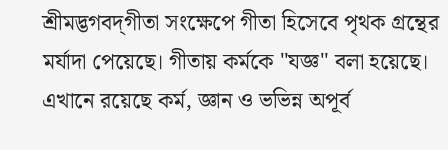শ্রীমদ্ভগবদ্‌গীতা সংক্ষেপে গীতা হিসেবে পৃথক গ্রন্থের মর্যাদা পেয়েছে। গীতায় কর্মকে "যজ্ঞ" বলা হয়েছে। এখানে রয়েছে কর্ম, জ্ঞান ও ভভিন্ন অপূর্ব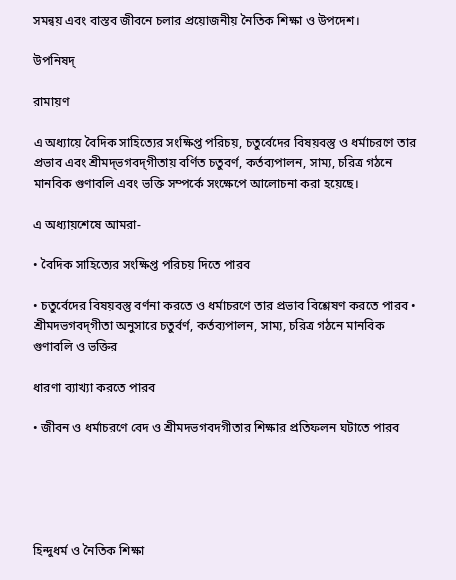সমন্বয় এবং বাস্তব জীবনে চলার প্রয়োজনীয় নৈতিক শিক্ষা ও উপদেশ।

উপনিষদ্

রামায়ণ

এ অধ্যায়ে বৈদিক সাহিত্যের সংক্ষিপ্ত পরিচয়, চতুর্বেদের বিষয়বস্তু ও ধর্মাচরণে তার প্রভাব এবং শ্রীমদ্‌ভগবদ্‌গীতায় বর্ণিত চতুবর্ণ, কর্তব্যপালন, সাম্য, চরিত্র গঠনে মানবিক গুণাবলি এবং ভক্তি সম্পর্কে সংক্ষেপে আলোচনা করা হয়েছে।

এ অধ্যায়শেষে আমরা-

• বৈদিক সাহিত্যের সংক্ষিপ্ত পরিচয় দিতে পারব

• চতুর্বেদের বিষয়বস্তু বর্ণনা করতে ও ধর্মাচরণে তার প্রভাব বিশ্লেষণ করতে পারব • শ্ৰীমদভগবদ্‌গীতা অনুসারে চতুর্বর্ণ, কর্তব্যপালন, সাম্য, চরিত্র গঠনে মানবিক গুণাবলি ও ভক্তির

ধারণা ব্যাখ্যা করতে পারব

• জীবন ও ধর্মাচরণে বেদ ও শ্রীমদভগবদগীতার শিক্ষার প্রতিফলন ঘটাতে পারব





হিন্দুধর্ম ও নৈতিক শিক্ষা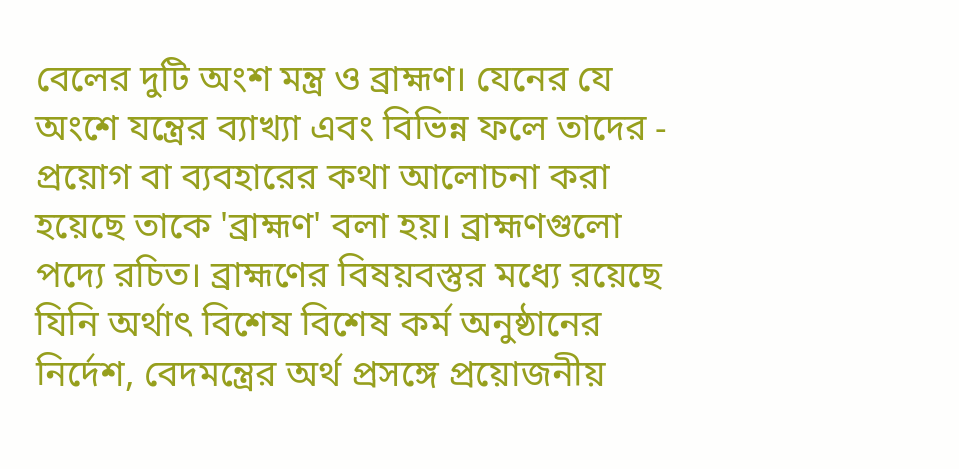বেলের দুটি অংশ মন্ত্র ও ব্রাহ্মণ। যেনের যে অংশে যন্ত্রের ব্যাখ্যা এবং বিভিন্ন ফলে তাদের - প্রয়োগ বা ব্যবহারের কথা আলোচনা করা হয়েছে তাকে 'ব্রাহ্মণ' বলা হয়। ব্রাহ্মণগুলো পদ্যে রচিত। ব্রাহ্মণের বিষয়বস্তুর মধ্যে রয়েছে যিনি অর্থাৎ বিশেষ বিশেষ কর্ম অনুষ্ঠানের নির্দেশ, বেদমন্ত্রের অর্থ প্রসঙ্গে প্রয়োজনীয়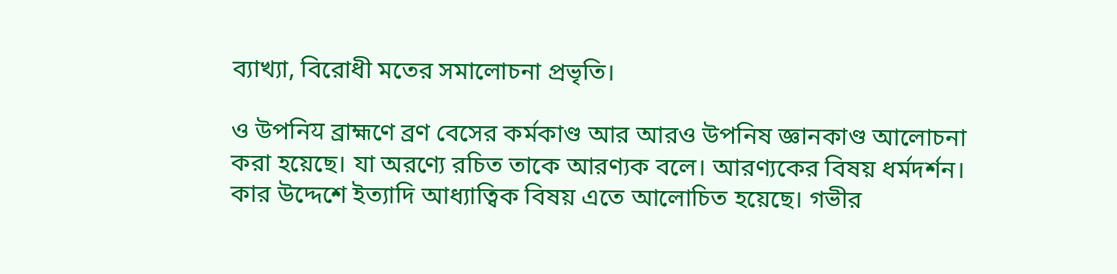ব্যাখ্যা, বিরোধী মতের সমালোচনা প্রভৃতি।

ও উপনিय ব্রাহ্মণে ব্রণ বেসের কর্মকাণ্ড আর আরও উপনিষ জ্ঞানকাণ্ড আলোচনা করা হয়েছে। যা অরণ্যে রচিত তাকে আরণ্যক বলে। আরণ্যকের বিষয় ধর্মদর্শন। কার উদ্দেশে ইত্যাদি আধ্যাত্বিক বিষয় এতে আলোচিত হয়েছে। গভীর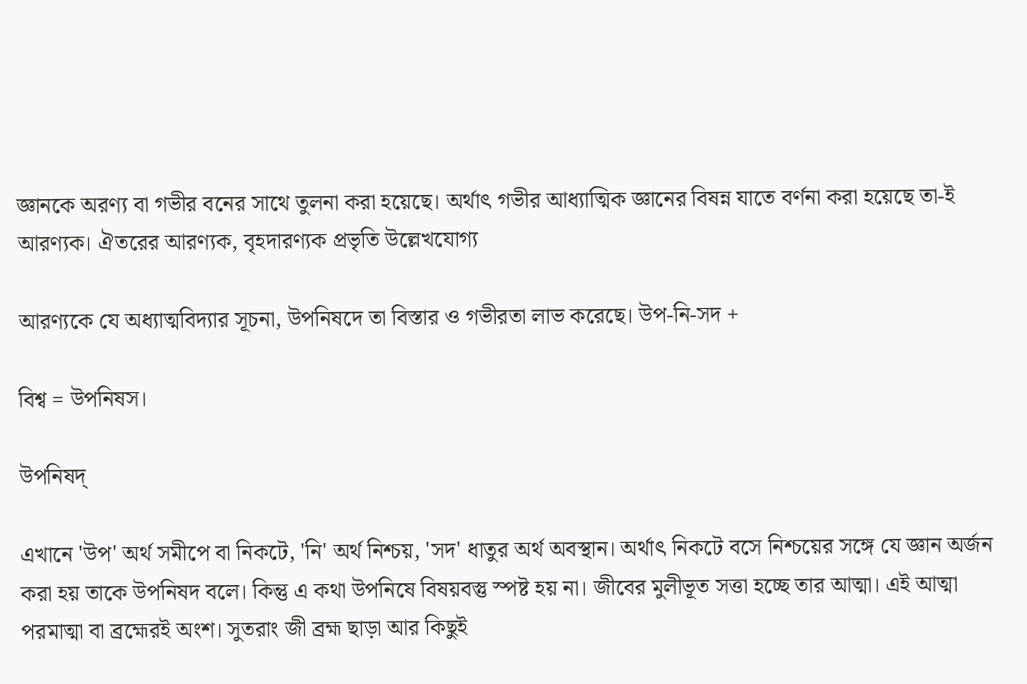জ্ঞানকে অরণ্য বা গভীর বনের সাথে তুলনা করা হয়েছে। অর্থাৎ গভীর আধ্যাত্মিক জ্ঞানের বিষন্ন যাতে বর্ণনা করা হয়েছে তা-ই আরণ্যক। ঐতরের আরণ্যক, বৃহদারণ্যক প্রভৃতি উল্লেখযোগ্য

আরণ্যকে যে অধ্যাত্মবিদ্যার সূচনা, উপনিষদে তা বিস্তার ও গভীরতা লাভ করেছে। উপ-নি-সদ +

বিশ্ব = উপনিষস।

উপনিষদ্

এখানে 'উপ' অর্থ সমীপে বা নিকটে, 'নি' অর্থ নিশ্চয়, 'সদ' ধাতুর অর্থ অবস্থান। অর্থাৎ নিকটে বসে নিশ্চয়ের সঙ্গে যে জ্ঞান অর্জন করা হয় তাকে উপনিষদ বলে। কিন্তু এ কথা উপনিষে বিষয়বস্তু স্পষ্ট হয় না। জীবের মুলীভূত সত্তা হচ্ছে তার আত্মা। এই আত্মা পরমাত্মা বা ব্রহ্মেরই অংশ। সুতরাং জী ব্রহ্ম ছাড়া আর কিছুই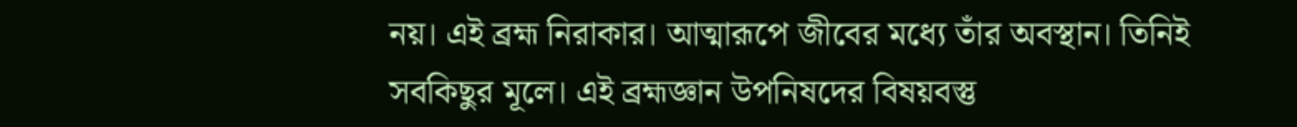নয়। এই ব্রহ্ম নিরাকার। আত্মারূপে জীবের মধ্যে তাঁর অবস্থান। তিনিই সবকিছুর মূলে। এই ব্রহ্মজ্ঞান উপনিষদের বিষয়বস্তু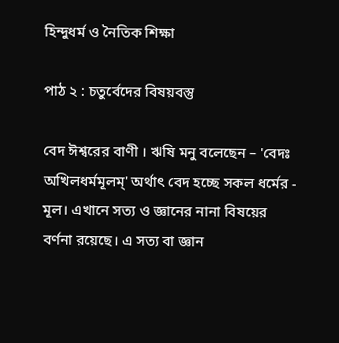হিন্দুধর্ম ও নৈতিক শিক্ষা

পাঠ ২ : চতুর্বেদের বিষয়বস্তু

বেদ ঈশ্বরের বাণী । ঋষি মনু বলেছেন – 'বেদঃ অখিলধর্মমূলম্' অর্থাৎ বেদ হচ্ছে সকল ধর্মের - মূল। এখানে সত্য ও জ্ঞানের নানা বিষয়ের বর্ণনা রয়েছে। এ সত্য বা জ্ঞান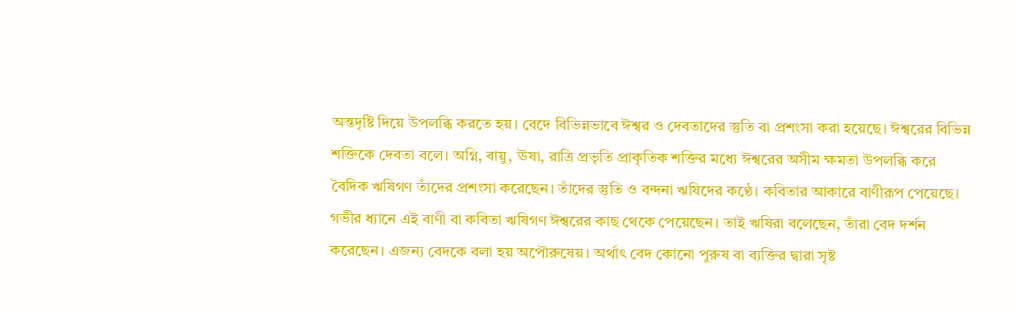অন্তদৃষ্টি দিয়ে উপলব্ধি করতে হয়। বেদে বিভিন্নভাবে ঈশ্বর ও দেবতাদের স্তুতি বা প্রশংসা করা হয়েছে। ঈশ্বরের বিভিন্ন শক্তিকে দেবতা বলে। অগ্নি, বায়ু, ঊষা, রাত্রি প্রভৃতি প্রাকৃতিক শক্তির মধ্যে ঈশ্বরের অসীম ক্ষমতা উপলব্ধি করে বৈদিক ঋষিগণ তাঁদের প্রশংসা করেছেন। তাঁদের স্তুতি ও বন্দনা ঋষিদের কণ্ঠে। কবিতার আকারে বাণীরূপ পেয়েছে। গভীর ধ্যানে এই বাণী বা কবিতা ঋষিগণ ঈশ্বরের কাছ থেকে পেয়েছেন। তাই ঋষিরা বলেছেন, তাঁরা বেদ দর্শন করেছেন। এজন্য বেদকে বলা হয় অপৌরুষেয়। অর্থাৎ বেদ কোনো পুরুষ বা ব্যক্তির দ্বারা সৃষ্ট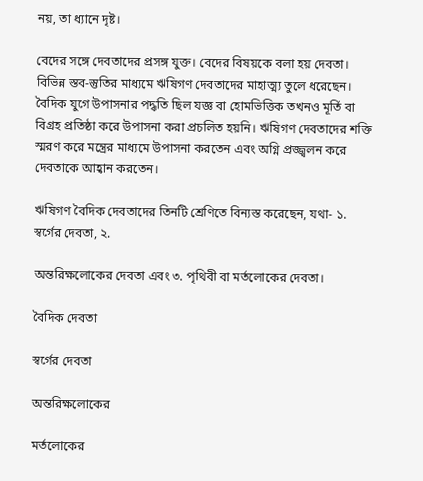নয়, তা ধ্যানে দৃষ্ট।

বেদের সঙ্গে দেবতাদের প্রসঙ্গ যুক্ত। বেদের বিষয়কে বলা হয় দেবতা। বিভিন্ন স্তব-স্তুতির মাধ্যমে ঋষিগণ দেবতাদের মাহাত্ম্য তুলে ধরেছেন। বৈদিক যুগে উপাসনার পদ্ধতি ছিল যজ্ঞ বা হোমভিত্তিক তখনও মূর্তি বা বিগ্রহ প্রতিষ্ঠা করে উপাসনা করা প্রচলিত হয়নি। ঋষিগণ দেবতাদের শক্তি স্মরণ করে মন্ত্রের মাধ্যমে উপাসনা করতেন এবং অগ্নি প্রজ্জ্বলন করে দেবতাকে আহ্বান করতেন।

ঋষিগণ বৈদিক দেবতাদের তিনটি শ্রেণিতে বিন্যস্ত করেছেন, যথা- ১. স্বর্গের দেবতা, ২.

অন্তরিক্ষলোকের দেবতা এবং ৩. পৃথিবী বা মর্তলোকের দেবতা।

বৈদিক দেবতা

স্বর্গের দেবতা

অন্তরিক্ষলোকের

মর্তলোকের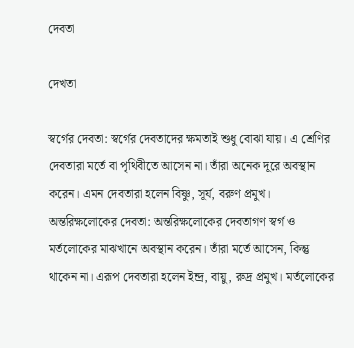দেবতা

দেখতা

স্বর্গের দেবতা: স্বর্গের দেবতাদের ক্ষমতাই শুধু বোঝা যায়। এ শ্রেণির দেবতারা মর্তে বা পৃথিবীতে আসেন না। তাঁরা অনেক দূরে অবস্থান করেন। এমন দেবতারা হলেন বিষ্ণু, সূর্য, বরুণ প্রমুখ। অন্তরিক্ষলোকের দেবতা: অন্তরিক্ষলোকের দেবতাগণ স্বর্গ ও মর্তলোকের মাঝখানে অবস্থান করেন। তাঁরা মর্তে আসেন, কিন্তু থাকেন না। এরূপ দেবতারা হলেন ইন্দ্র, বায়ু, রুদ্র প্রমুখ। মর্তলোকের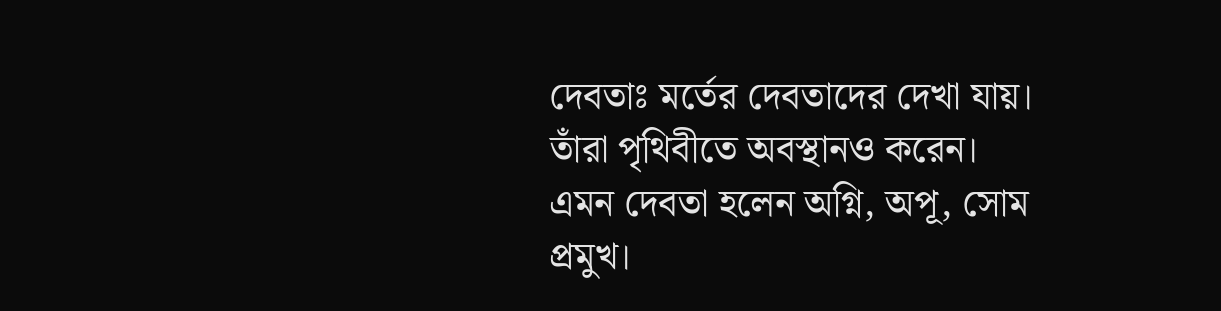দেবতাঃ মর্তের দেবতাদের দেখা যায়। তাঁরা পৃথিবীতে অবস্থানও করেন। এমন দেবতা হলেন অগ্নি, অপূ, সোম প্রমুখ।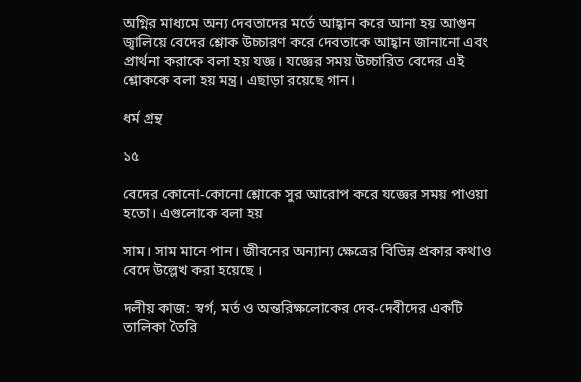অগ্নির মাধ্যমে অন্য দেবতাদের মর্তে আহ্বান করে আনা হয় আগুন জ্বালিয়ে বেদের শ্লোক উচ্চারণ করে দেবতাকে আহ্বান জানানো এবং প্রার্থনা করাকে বলা হয় যজ্ঞ। যজ্ঞের সময় উচ্চারিত বেদের এই শ্লোককে বলা হয় মন্ত্র। এছাড়া রয়েছে গান।

ধর্ম গ্রন্থ

১৫

বেদের কোনো-কোনো শ্লোকে সুর আরোপ করে যজ্ঞের সময় পাওয়া হতো। এগুলোকে বলা হয়

সাম। সাম মানে পান। জীবনের অন্যান্য ক্ষেত্রের বিভিন্ন প্রকার কথাও বেদে উল্লেখ করা হয়েছে ।

দলীয় কাজ: স্বর্গ, মর্ত ও অন্তরিক্ষলোকের দেব-দেবীদের একটি তালিকা তৈরি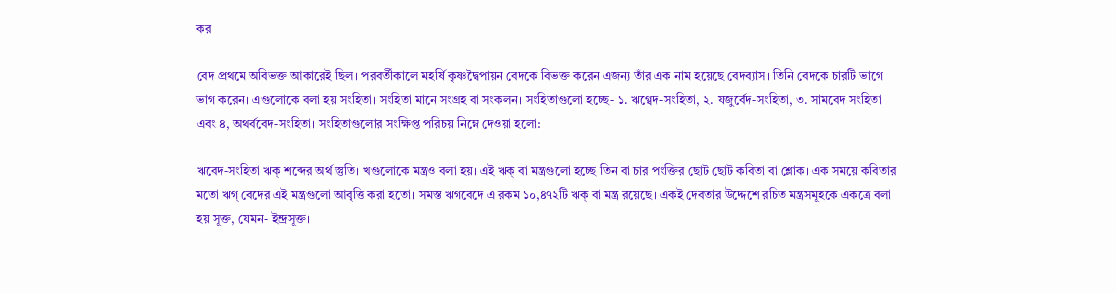কর

বেদ প্রথমে অবিভক্ত আকারেই ছিল। পরবর্তীকালে মহর্ষি কৃষ্ণদ্বৈপায়ন বেদকে বিভক্ত করেন এজন্য তাঁর এক নাম হয়েছে বেদব্যাস। তিনি বেদকে চারটি ভাগে ভাগ করেন। এগুলোকে বলা হয় সংহিতা। সংহিতা মানে সংগ্রহ বা সংকলন। সংহিতাগুলো হচ্ছে- ১. ঋগ্বেদ-সংহিতা, ২. যজুর্বেদ-সংহিতা, ৩. সামবেদ সংহিতা এবং ৪, অথর্ববেদ-সংহিতা। সংহিতাগুলোর সংক্ষিপ্ত পরিচয় নিম্নে দেওয়া হলো:

ঋবেদ-সংহিতা ঋক্ শব্দের অর্থ স্তুতি। খগুলোকে মন্ত্রও বলা হয়। এই ঋক্ বা মন্ত্রগুলো হচ্ছে তিন বা চার পংক্তির ছোট ছোট কবিতা বা শ্লোক। এক সময়ে কবিতার মতো ঋগ্‌ বেদের এই মন্ত্রগুলো আবৃত্তি করা হতো। সমস্ত ঋগবেদে এ রকম ১০,৪৭২টি ঋক্ বা মন্ত্র রয়েছে। একই দেবতার উদ্দেশে রচিত মন্ত্রসমূহকে একত্রে বলা হয় সূক্ত, যেমন- ইন্দ্ৰসূক্ত।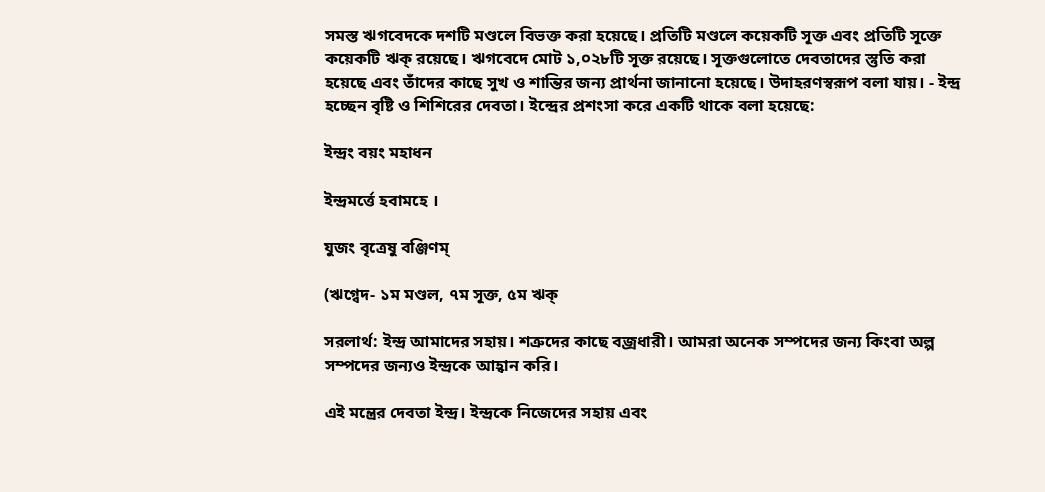সমস্ত ঋগবেদকে দশটি মণ্ডলে বিভক্ত করা হয়েছে। প্রতিটি মণ্ডলে কয়েকটি সূক্ত এবং প্রতিটি সূক্তে কয়েকটি ঋক্ রয়েছে। ঋগবেদে মোট ১,০২৮টি সূক্ত রয়েছে। সূক্তগুলোতে দেবতাদের স্তুতি করা হয়েছে এবং তাঁদের কাছে সুখ ও শান্তির জন্য প্রার্থনা জানানো হয়েছে। উদাহরণস্বরূপ বলা যায়। - ইন্দ্র হচ্ছেন বৃষ্টি ও শিশিরের দেবতা। ইন্দ্রের প্রশংসা করে একটি থাকে বলা হয়েছে:

ইন্দ্ৰং বয়ং মহাধন

ইন্দ্ৰমৰ্ত্তে হবামহে ।

যুজং বৃত্রেষু বঞ্জিণম্

(ঋগ্বেদ- ১ম মণ্ডল, ৭ম সূক্ত, ৫ম ঋক্

সরলার্থ: ইন্দ্র আমাদের সহায়। শত্রুদের কাছে বজ্রধারী। আমরা অনেক সম্পদের জন্য কিংবা অল্প সম্পদের জন্যও ইন্দ্রকে আহ্বান করি।

এই মন্ত্রের দেবতা ইন্দ্র। ইন্দ্রকে নিজেদের সহায় এবং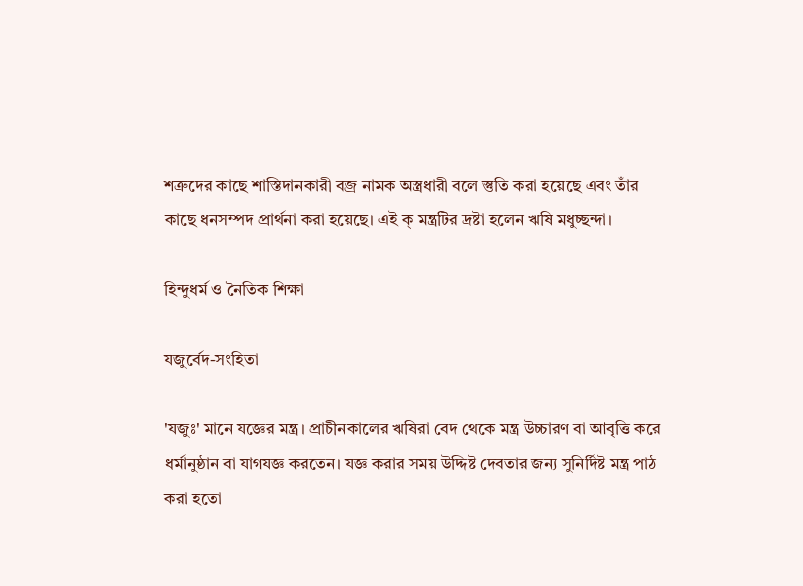শত্রুদের কাছে শাস্তিদানকারী বজ্ৰ নামক অস্ত্রধারী বলে স্তুতি করা হয়েছে এবং তাঁর কাছে ধনসম্পদ প্রার্থনা করা হয়েছে। এই ক্‌ মন্ত্রটির দ্রষ্টা হলেন ঋষি মধুচ্ছন্দা।

হিন্দুধর্ম ও নৈতিক শিক্ষা

যজুর্বেদ-সংহিতা

'যজুঃ' মানে যজ্ঞের মন্ত্র। প্রাচীনকালের ঋষিরা বেদ থেকে মন্ত্র উচ্চারণ বা আবৃত্তি করে ধর্মানুষ্ঠান বা যাগযজ্ঞ করতেন। যজ্ঞ করার সময় উদ্দিষ্ট দেবতার জন্য সুনির্দিষ্ট মন্ত্র পাঠ করা হতো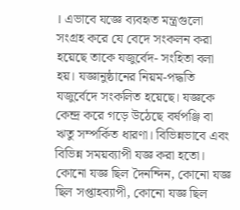। এভাবে যজ্ঞে ব্যবহৃত মন্ত্রগুলো সংগ্রহ করে যে বেদে সংকলন করা হয়েছে তাকে যজুর্বেদ- সংহিতা বলা হয়। যজ্ঞানুষ্ঠানের নিয়ম-পদ্ধতি যজুর্বেদে সংকলিত হয়েছে। যজ্ঞকে কেন্দ্র করে গড়ে উঠেছে বর্ষপঞ্জি বা ঋতু সম্পর্কিত ধারণা। বিভিন্নভাবে এবং বিভিন্ন সময়ব্যাপী যজ্ঞ করা হতো। কোনো যজ্ঞ ছিল দৈনন্দিন, কোনো যজ্ঞ ছিল সপ্তাহব্যাপী, কোনো যজ্ঞ ছিল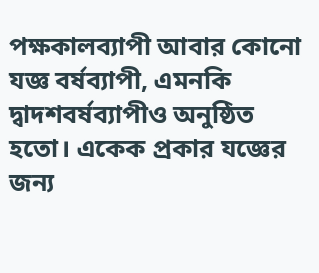পক্ষকালব্যাপী আবার কোনো যজ্ঞ বর্ষব্যাপী, এমনকি দ্বাদশবর্ষব্যাপীও অনুষ্ঠিত হতো। একেক প্রকার যজ্ঞের জন্য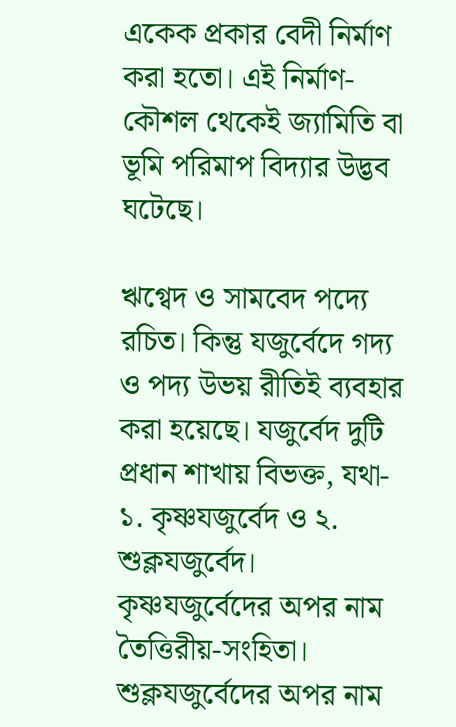একেক প্রকার বেদী নির্মাণ করা হতো। এই নির্মাণ-কৌশল থেকেই জ্যামিতি বা ভূমি পরিমাপ বিদ্যার উদ্ভব ঘটেছে।

ঋগ্বেদ ও সামবেদ পদ্যে রচিত। কিন্তু যজুর্বেদে গদ্য ও পদ্য উভয় রীতিই ব্যবহার করা হয়েছে। যজুর্বেদ দুটি প্রধান শাখায় বিভক্ত, যথা- ১. কৃষ্ণযজুর্বেদ ও ২. শুক্লযজুর্বেদ। কৃষ্ণযজুর্বেদের অপর নাম তৈত্তিরীয়-সংহিতা। শুক্লযজুর্বেদের অপর নাম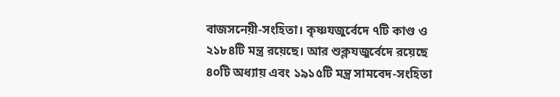বাজসনেয়ী-সংহিতা। কৃষ্ণযজুর্বেদে ৭টি কাণ্ড ও ২১৮৪টি মন্ত্র রয়েছে। আর শুক্লযজুর্বেদে রয়েছে ৪০টি অধ্যায় এবং ১৯১৫টি মন্ত্র সামবেদ-সংহিতা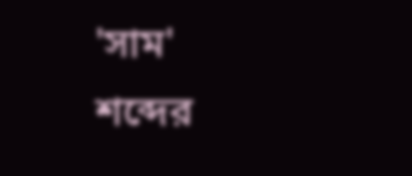'সাম' শব্দের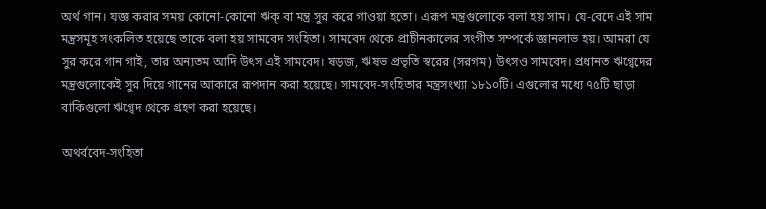অর্থ গান। যজ্ঞ করার সময় কোনো-কোনো ঋক্ বা মন্ত্র সুর করে গাওয়া হতো। এরূপ মন্ত্রগুলোকে বলা হয় সাম। যে-বেদে এই সাম মন্ত্রসমূহ সংকলিত হয়েছে তাকে বলা হয় সামবেদ সংহিতা। সামবেদ থেকে প্রাচীনকালের সংগীত সম্পর্কে জ্ঞানলাভ হয়। আমরা যে সুর করে গান গাই, তার অন্যতম আদি উৎস এই সামবেদ। ষড়জ, ঋষভ প্রভৃতি স্বরের (সরগম) উৎসও সামবেদ। প্রধানত ঋগ্বেদের মন্ত্রগুলোকেই সুর দিয়ে গানের আকারে রূপদান করা হয়েছে। সামবেদ-সংহিতার মন্ত্রসংখ্যা ১৮১০টি। এগুলোর মধ্যে ৭৫টি ছাড়া বাকিগুলো ঋগ্বেদ থেকে গ্রহণ করা হয়েছে।

অথর্ববেদ-সংহিতা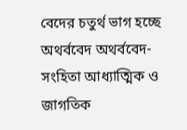বেদের চতুর্থ ভাগ হচ্ছে অথর্ববেদ অথর্ববেদ-সংহিতা আধ্যাত্মিক ও জাগতিক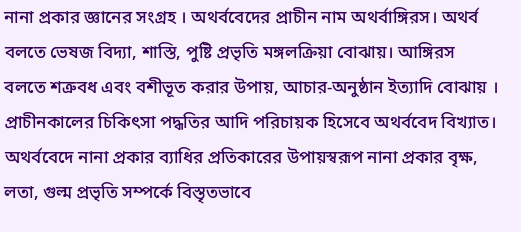নানা প্রকার জ্ঞানের সংগ্রহ । অথর্ববেদের প্রাচীন নাম অথর্বাঙ্গিরস। অথর্ব বলতে ভেষজ বিদ্যা, শাস্তি, পুষ্টি প্রভৃতি মঙ্গলক্রিয়া বোঝায়। আঙ্গিরস বলতে শত্রুবধ এবং বশীভূত করার উপায়, আচার-অনুষ্ঠান ইত্যাদি বোঝায় । প্রাচীনকালের চিকিৎসা পদ্ধতির আদি পরিচায়ক হিসেবে অথর্ববেদ বিখ্যাত। অথর্ববেদে নানা প্রকার ব্যাধির প্রতিকারের উপায়স্বরূপ নানা প্রকার বৃক্ষ, লতা, গুল্ম প্রভৃতি সম্পর্কে বিস্তৃতভাবে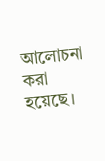আলোচনা করা হয়েছে।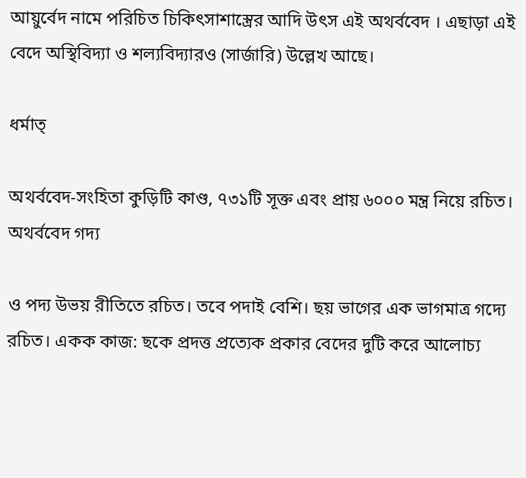আয়ুর্বেদ নামে পরিচিত চিকিৎসাশাস্ত্রের আদি উৎস এই অথর্ববেদ । এছাড়া এই বেদে অস্থিবিদ্যা ও শল্যবিদ্যারও (সার্জারি) উল্লেখ আছে।

ধর্মাত্

অথর্ববেদ-সংহিতা কুড়িটি কাণ্ড, ৭৩১টি সূক্ত এবং প্রায় ৬০০০ মন্ত্র নিয়ে রচিত। অথর্ববেদ গদ্য

ও পদ্য উভয় রীতিতে রচিত। তবে পদাই বেশি। ছয় ভাগের এক ভাগমাত্র গদ্যে রচিত। একক কাজ: ছকে প্রদত্ত প্রত্যেক প্রকার বেদের দুটি করে আলোচ্য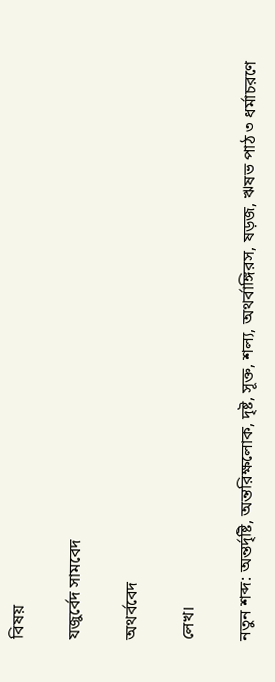বিষয়

যজুর্বেদ সামবেদ

অথর্ববেদ

লেখ।

নতুন শব্দ: অন্তর্দৃষ্টি, অন্তরিক্ষলোক, দৃষ্ট, সূক্ত, শল্য, অথর্বাঙ্গিরস, ষড়জ, ঋষভ পাঠ ৩ ধর্মাচরণে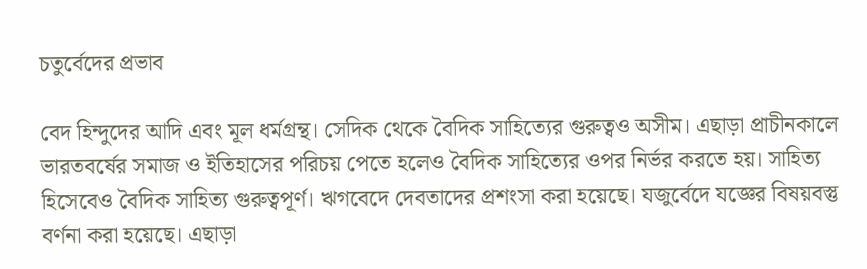চতুর্বেদের প্রভাব

বেদ হিন্দুদের আদি এবং মূল ধর্মগ্রন্থ। সেদিক থেকে বৈদিক সাহিত্যের গুরুত্বও অসীম। এছাড়া প্রাচীনকালে ভারতবর্ষের সমাজ ও ইতিহাসের পরিচয় পেতে হলেও বৈদিক সাহিত্যের ওপর নির্ভর করতে হয়। সাহিত্য হিসেবেও বৈদিক সাহিত্য গুরুত্বপূর্ণ। ঋগবেদে দেবতাদের প্রশংসা করা হয়েছে। যজুর্বেদে যজ্ঞের বিষয়বস্তু বর্ণনা করা হয়েছে। এছাড়া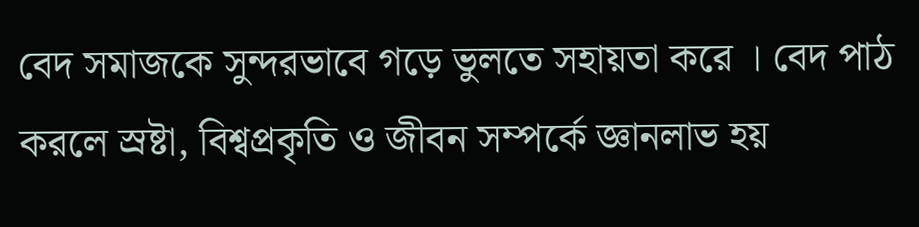বেদ সমাজকে সুন্দরভাবে গড়ে ভুলতে সহায়তা করে । বেদ পাঠ করলে স্রষ্টা, বিশ্বপ্রকৃতি ও জীবন সম্পর্কে জ্ঞানলাভ হয়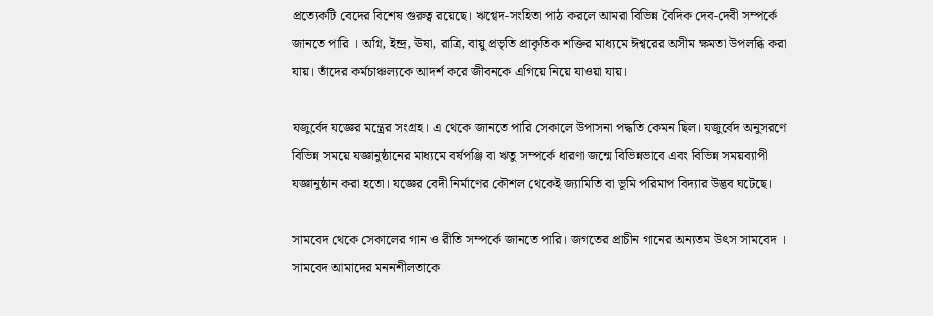প্রত্যেকটি বেদের বিশেষ গুরুত্ব রয়েছে। ঋগ্বেদ-সংহিতা পাঠ করলে আমরা বিভিন্ন বৈদিক দেব-দেবী সম্পর্কে জানতে পারি । অগ্নি, ইন্দ্র, ঊষা, রাত্রি, বায়ু প্রভৃতি প্রাকৃতিক শক্তির মাধ্যমে ঈশ্বরের অসীম ক্ষমতা উপলব্ধি করা যায়। তাঁদের কর্মচাঞ্চল্যকে আদর্শ করে জীবনকে এগিয়ে নিয়ে যাওয়া যায়।

যজুর্বেদ যজ্ঞের মন্ত্রের সংগ্রহ। এ থেকে জানতে পারি সেকালে উপাসনা পদ্ধতি কেমন ছিল। যজুর্বেদ অনুসরণে বিভিন্ন সময়ে যজ্ঞানুষ্ঠানের মাধ্যমে বর্ষপঞ্জি বা ঋতু সম্পর্কে ধারণা জন্মে বিভিন্নভাবে এবং বিভিন্ন সময়ব্যাপী যজ্ঞানুষ্ঠান করা হতো। যজ্ঞের বেদী নির্মাণের কৌশল থেকেই জ্যামিতি বা ভূমি পরিমাপ বিদ্যার উদ্ভব ঘটেছে।

সামবেদ থেকে সেকালের গান ও রীতি সম্পর্কে জানতে পারি। জগতের প্রাচীন গানের অন্যতম উৎস সামবেদ । সামবেদ আমাদের মননশীলতাকে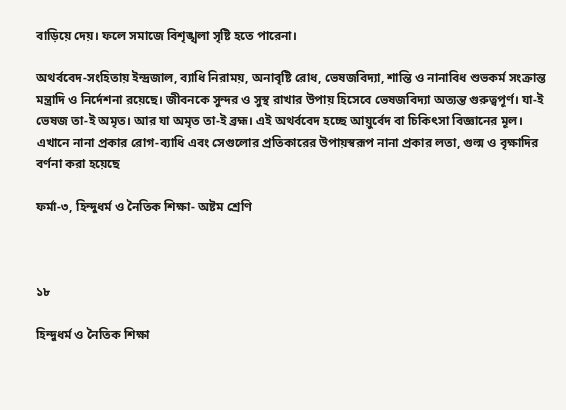বাড়িয়ে দেয়। ফলে সমাজে বিশৃঙ্খলা সৃষ্টি হতে পারেনা।

অথর্ববেদ-সংহিতায় ইন্দ্রজাল, ব্যাধি নিরাময়, অনাবৃষ্টি রোধ, ভেষজবিদ্যা, শান্তি ও নানাবিধ শুভকর্ম সংক্রান্ত মন্ত্রাদি ও নির্দেশনা রয়েছে। জীবনকে সুন্দর ও সুস্থ রাখার উপায় হিসেবে ভেষজবিদ্যা অত্যন্ত গুরুত্বপূর্ণ। যা-ই ভেষজ তা-ই অমৃত। আর যা অমৃত তা-ই ব্রহ্ম। এই অথর্ববেদ হচ্ছে আয়ুর্বেদ বা চিকিৎসা বিজ্ঞানের মূল। এখানে নানা প্রকার রোগ-ব্যাধি এবং সেগুলোর প্রতিকারের উপায়স্বরূপ নানা প্রকার লতা, গুল্ম ও বৃক্ষাদির বর্ণনা করা হয়েছে

ফর্মা-৩, হিন্দুধর্ম ও নৈতিক শিক্ষা- অষ্টম শ্রেণি



১৮

হিন্দুধর্ম ও নৈতিক শিক্ষা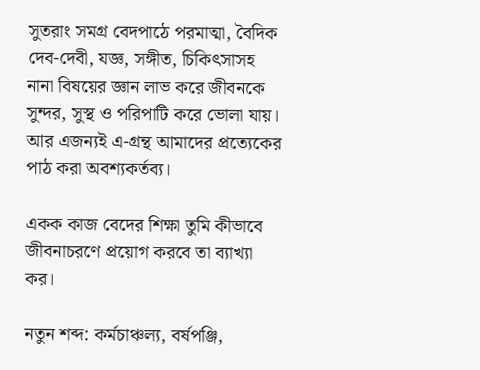সুতরাং সমগ্র বেদপাঠে পরমাত্মা, বৈদিক দেব-দেবী, যজ্ঞ, সঙ্গীত, চিকিৎসাসহ নানা বিষয়ের জ্ঞান লাভ করে জীবনকে সুন্দর, সুস্থ ও পরিপাটি করে ভোলা যায়। আর এজন্যই এ-গ্রন্থ আমাদের প্রত্যেকের পাঠ করা অবশ্যকর্তব্য।

একক কাজ বেদের শিক্ষা তুমি কীভাবে জীবনাচরণে প্রয়োগ করবে তা ব্যাখ্যা কর।

নতুন শব্দ: কর্মচাঞ্চল্য, বর্ষপঞ্জি,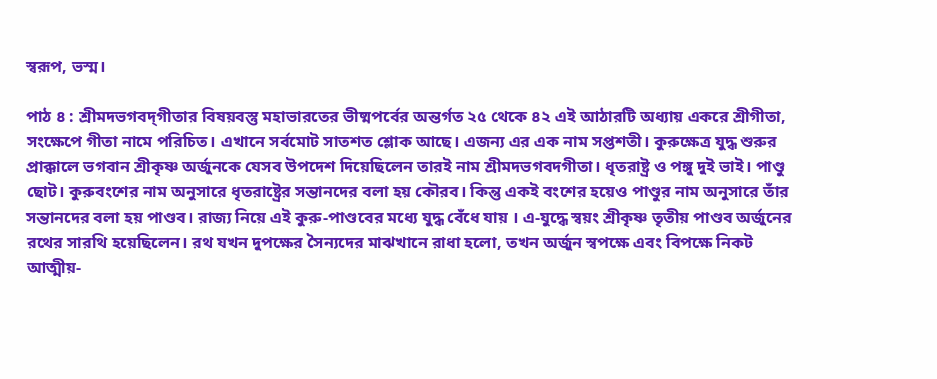স্বরূপ, ভস্ম।

পাঠ ৪ : শ্ৰীমদভগবদ্‌গীতার বিষয়বস্তু মহাভারতের ভীষ্মপর্বের অন্তর্গত ২৫ থেকে ৪২ এই আঠারটি অধ্যায় একরে শ্রীগীতা, সংক্ষেপে গীতা নামে পরিচিত। এখানে সর্বমোট সাতশত শ্লোক আছে। এজন্য এর এক নাম সপ্তশতী। কুরুক্ষেত্র যুদ্ধ শুরুর প্রাক্কালে ভগবান শ্রীকৃষ্ণ অর্জুনকে যেসব উপদেশ দিয়েছিলেন তারই নাম শ্রীমদভগবদগীতা। ধৃতরাষ্ট্র ও পঙ্গু দুই ভাই। পাণ্ডু ছোট। কুরুবংশের নাম অনুসারে ধৃতরাষ্ট্রের সন্তানদের বলা হয় কৌরব। কিন্তু একই বংশের হয়েও পাণ্ডুর নাম অনুসারে তাঁর সন্তানদের বলা হয় পাণ্ডব। রাজ্য নিয়ে এই কুরু-পাণ্ডবের মধ্যে যুদ্ধ বেঁধে যায় । এ-যুদ্ধে স্বয়ং শ্রীকৃষ্ণ তৃতীয় পাণ্ডব অর্জুনের রথের সারথি হয়েছিলেন। রথ যখন দুপক্ষের সৈন্যদের মাঝখানে রাধা হলো, তখন অর্জুন স্বপক্ষে এবং বিপক্ষে নিকট আত্মীয়-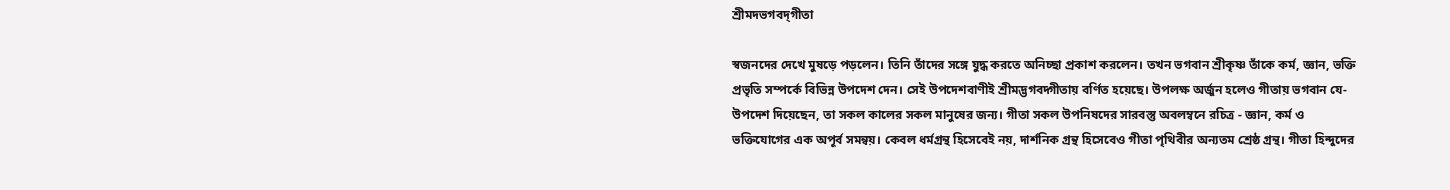শ্রীমদভগবদ্‌গীতা

স্বজনদের দেখে মুষড়ে পড়লেন। তিনি তাঁদের সঙ্গে যুদ্ধ করতে অনিচ্ছা প্রকাশ করলেন। তখন ভগবান শ্রীকৃষ্ণ তাঁকে কর্ম, জ্ঞান, ভক্তি প্রভৃতি সম্পর্কে বিভিন্ন উপদেশ দেন। সেই উপদেশবাণীই শ্রীমদ্ভগবদ্গীতায় বর্ণিত হয়েছে। উপলক্ষ অর্জুন হলেও গীতায় ভগবান যে-উপদেশ দিয়েছেন, তা সকল কালের সকল মানুষের জন্য। গীতা সকল উপনিষদের সারবস্তু অবলম্বনে রচিত্র - জ্ঞান, কর্ম ও ভক্তিযোগের এক অপূর্ব সমন্বয়। কেবল ধর্মগ্রন্থ হিসেবেই নয়, দার্শনিক গ্রন্থ হিসেবেও গীতা পৃথিবীর অন্যতম শ্রেষ্ঠ গ্রন্থ। গীতা হিন্দুদের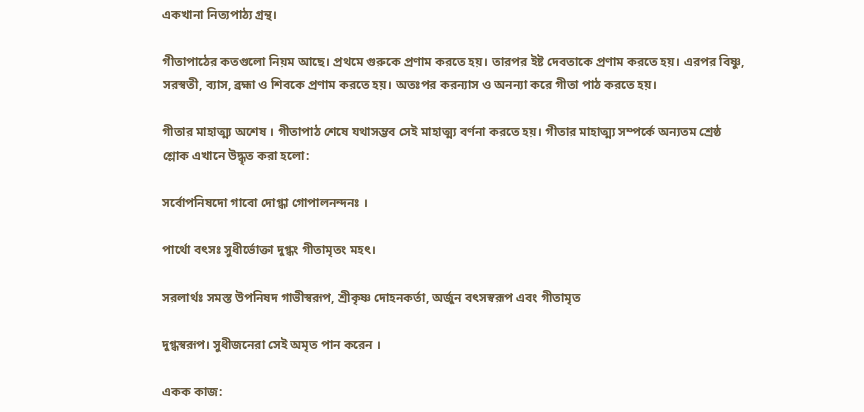একখানা নিত্যপাঠ্য গ্রন্থ।

গীতাপাঠের কতগুলো নিয়ম আছে। প্রথমে গুরুকে প্রণাম করতে হয়। তারপর ইষ্ট দেবতাকে প্রণাম করতে হয়। এরপর বিষ্ণু, সরস্বতী, ব্যাস, ব্রহ্মা ও শিবকে প্রণাম করতে হয়। অতঃপর করন্যাস ও অনন্যা করে গীতা পাঠ করতে হয়।

গীতার মাহাত্ম্য অশেষ । গীতাপাঠ শেষে যথাসম্ভব সেই মাহাত্ম্য বর্ণনা করতে হয়। গীতার মাহাত্ম্য সম্পর্কে অন্যতম শ্রেষ্ঠ শ্লোক এখানে উদ্ধৃত করা হলো:

সর্বোপনিষদো গাবো দোগ্ধা গোপালনন্দনঃ ।

পার্থো বৎসঃ সুধীর্ভোক্তা দুগ্ধং গীতামৃতং মহৎ।

সরলার্থঃ সমস্ত উপনিষদ গাভীস্বরূপ, শ্রীকৃষ্ণ দোহনকর্তা, অর্জুন বৎসস্বরূপ এবং গীতামৃত

দুগ্ধস্বরূপ। সুধীজনেরা সেই অমৃত পান করেন ।

একক কাজ: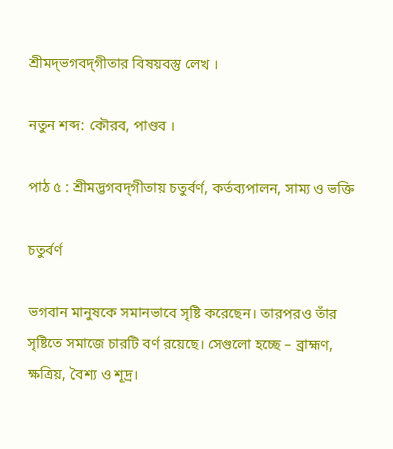শ্রীমদ্‌ভগবদ্‌গীতার বিষয়বস্তু লেখ ।

নতুন শব্দ: কৌরব, পাণ্ডব ।

পাঠ ৫ : শ্রীমদ্ভগবদ্‌গীতায় চতুর্বর্ণ, কর্তব্যপালন, সাম্য ও ভক্তি

চতুর্বর্ণ

ভগবান মানুষকে সমানভাবে সৃষ্টি করেছেন। তারপরও তাঁর সৃষ্টিতে সমাজে চারটি বর্ণ রয়েছে। সেগুলো হচ্ছে – ব্রাহ্মণ, ক্ষত্রিয়, বৈশ্য ও শূদ্র।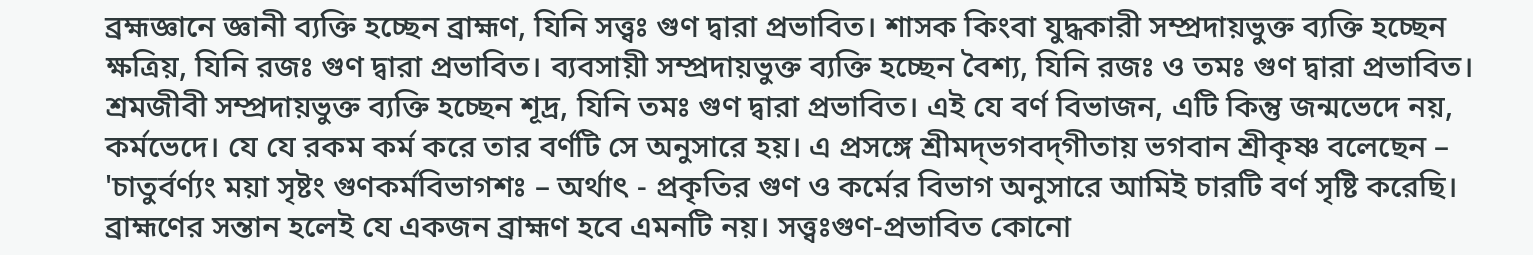ব্রহ্মজ্ঞানে জ্ঞানী ব্যক্তি হচ্ছেন ব্রাহ্মণ, যিনি সত্ত্বঃ গুণ দ্বারা প্রভাবিত। শাসক কিংবা যুদ্ধকারী সম্প্রদায়ভুক্ত ব্যক্তি হচ্ছেন ক্ষত্রিয়, যিনি রজঃ গুণ দ্বারা প্রভাবিত। ব্যবসায়ী সম্প্রদায়ভুক্ত ব্যক্তি হচ্ছেন বৈশ্য, যিনি রজঃ ও তমঃ গুণ দ্বারা প্রভাবিত। শ্রমজীবী সম্প্রদায়ভুক্ত ব্যক্তি হচ্ছেন শূদ্র, যিনি তমঃ গুণ দ্বারা প্রভাবিত। এই যে বর্ণ বিভাজন, এটি কিন্তু জন্মভেদে নয়, কর্মভেদে। যে যে রকম কর্ম করে তার বর্ণটি সে অনুসারে হয়। এ প্রসঙ্গে শ্রীমদ্‌ভগবদ্‌গীতায় ভগবান শ্রীকৃষ্ণ বলেছেন – 'চাতুর্বর্ণ্যং ময়া সৃষ্টং গুণকর্মবিভাগশঃ – অর্থাৎ - প্রকৃতির গুণ ও কর্মের বিভাগ অনুসারে আমিই চারটি বর্ণ সৃষ্টি করেছি। ব্রাহ্মণের সন্তান হলেই যে একজন ব্রাহ্মণ হবে এমনটি নয়। সত্ত্বঃগুণ-প্রভাবিত কোনো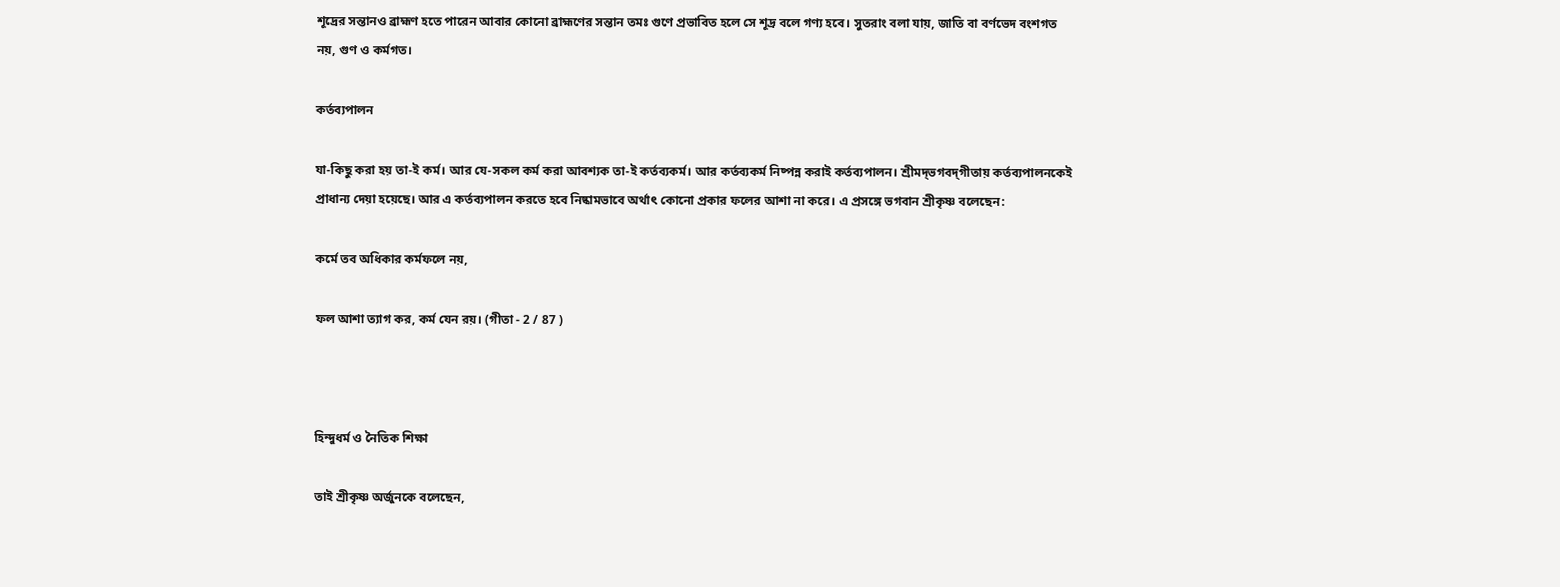শূদ্রের সন্তানও ব্রাহ্মণ হতে পারেন আবার কোনো ব্রাহ্মণের সন্তান তমঃ গুণে প্রভাবিত হলে সে শূদ্র বলে গণ্য হবে। সুতরাং বলা যায়, জাতি বা বর্ণভেদ বংশগত নয়, গুণ ও কর্মগত।

কর্তব্যপালন

যা-কিছু করা হয় তা-ই কর্ম। আর যে-সকল কর্ম করা আবশ্যক তা-ই কর্তব্যকর্ম। আর কর্তব্যকর্ম নিষ্পন্ন করাই কর্তব্যপালন। শ্রীমদ্‌ভগবদ্‌গীতায় কর্তব্যপালনকেই প্রাধান্য দেয়া হয়েছে। আর এ কর্তব্যপালন করতে হবে নিষ্কামভাবে অর্থাৎ কোনো প্রকার ফলের আশা না করে। এ প্রসঙ্গে ভগবান শ্রীকৃষ্ণ বলেছেন:

কর্মে তব অধিকার কর্মফলে নয়,

ফল আশা ত্যাগ কর, কর্ম যেন রয়। (গীতা - 2 / 87 )



হিন্দুধর্ম ও নৈতিক শিক্ষা

তাই শ্রীকৃষ্ণ অর্জুনকে বলেছেন,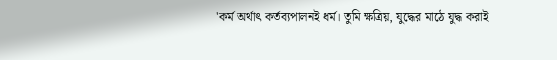'কর্ম অর্থাৎ কর্তব্যপালনই ধর্ম। তুমি ক্ষত্রিয়, যুদ্ধের মাঠে যুদ্ধ করাই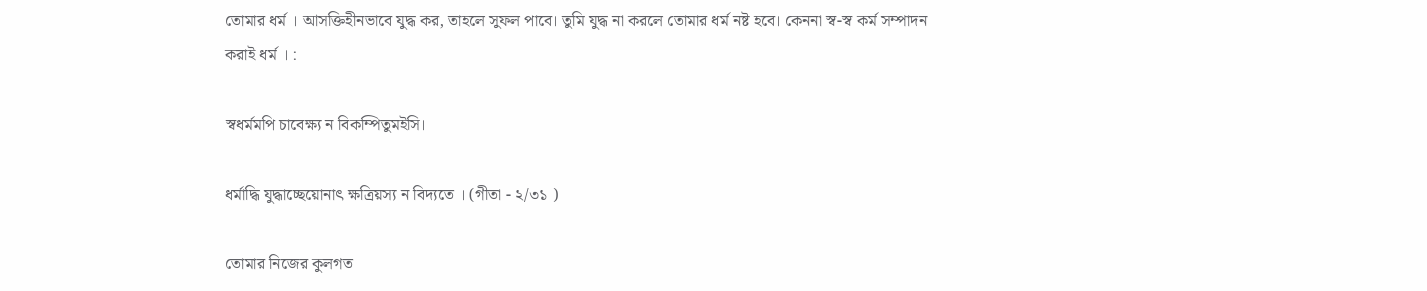তোমার ধর্ম । আসক্তিহীনভাবে যুদ্ধ কর, তাহলে সুফল পাবে। তুমি যুদ্ধ না করলে তোমার ধর্ম নষ্ট হবে। কেননা স্ব-স্ব কর্ম সম্পাদন করাই ধৰ্ম । :

স্বধর্মমপি চাবেক্ষ্য ন বিকম্পিতুমইসি।

ধর্মাদ্ধি যুদ্ধাচ্ছেয়োনাৎ ক্ষত্রিয়স্য ন বিদ্যতে । (গীতা - ২/৩১ )

তোমার নিজের কুলগত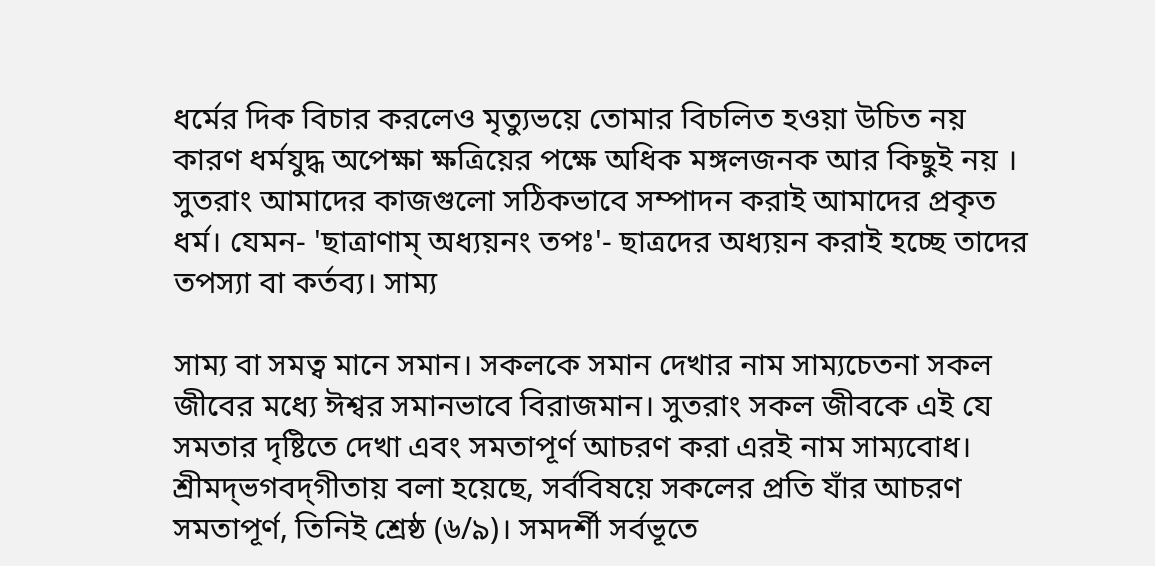ধর্মের দিক বিচার করলেও মৃত্যুভয়ে তোমার বিচলিত হওয়া উচিত নয় কারণ ধর্মযুদ্ধ অপেক্ষা ক্ষত্রিয়ের পক্ষে অধিক মঙ্গলজনক আর কিছুই নয় । সুতরাং আমাদের কাজগুলো সঠিকভাবে সম্পাদন করাই আমাদের প্রকৃত ধর্ম। যেমন- 'ছাত্রাণাম্ অধ্যয়নং তপঃ'- ছাত্রদের অধ্যয়ন করাই হচ্ছে তাদের তপস্যা বা কর্তব্য। সাম্য

সাম্য বা সমত্ব মানে সমান। সকলকে সমান দেখার নাম সাম্যচেতনা সকল জীবের মধ্যে ঈশ্বর সমানভাবে বিরাজমান। সুতরাং সকল জীবকে এই যে সমতার দৃষ্টিতে দেখা এবং সমতাপূর্ণ আচরণ করা এরই নাম সাম্যবোধ। শ্রীমদ্‌ভগবদ্‌গীতায় বলা হয়েছে, সর্ববিষয়ে সকলের প্রতি যাঁর আচরণ সমতাপূর্ণ, তিনিই শ্রেষ্ঠ (৬/৯)। সমদর্শী সর্বভূতে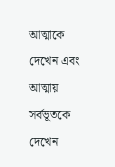আত্মাকে দেখেন এবং আত্মায় সর্বভূতকে দেখেন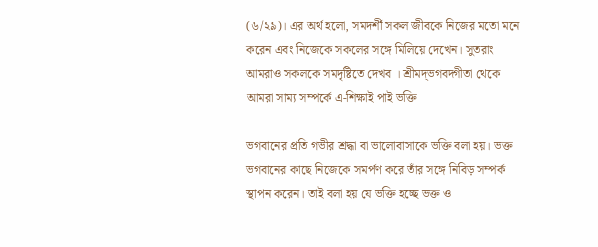(৬/২৯)। এর অর্থ হলো, সমদর্শী সকল জীবকে নিজের মতো মনে করেন এবং নিজেকে সকলের সঙ্গে মিলিয়ে দেখেন। সুতরাং আমরাও সকলকে সমদৃষ্টিতে দেখব । শ্রীমদ্‌ভগবদ্গীতা থেকে আমরা সাম্য সম্পর্কে এ-শিক্ষাই পাই ভক্তি

ভগবানের প্রতি গভীর শ্রদ্ধা বা ভালোবাসাকে ভক্তি বলা হয়। ভক্ত ভগবানের কাছে নিজেকে সমর্পণ করে তাঁর সঙ্গে নিবিড় সম্পর্ক স্থাপন করেন। তাই বলা হয় যে ভক্তি হচ্ছে ভক্ত ও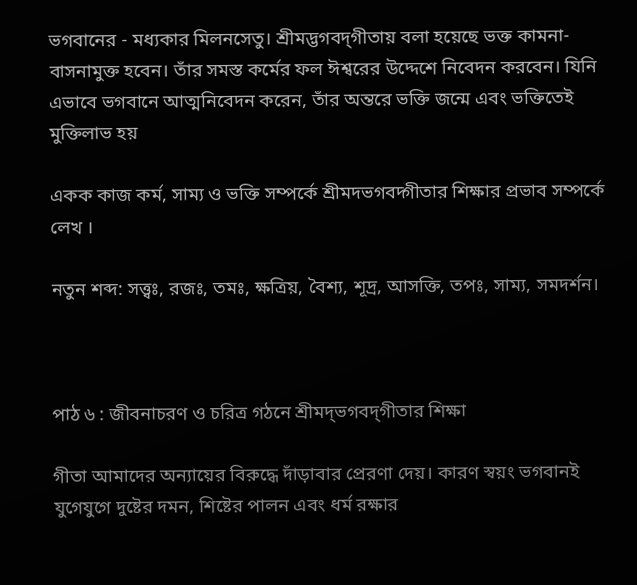ভগবানের - মধ্যকার মিলনসেতু। শ্রীমদ্ভগবদ্‌গীতায় বলা হয়েছে ভক্ত কামনা-বাসনামুক্ত হবেন। তাঁর সমস্ত কর্মের ফল ঈশ্বরের উদ্দেশে নিবেদন করবেন। যিনি এভাবে ভগবানে আত্মনিবেদন করেন, তাঁর অন্তরে ভক্তি জন্মে এবং ভক্তিতেই মুক্তিলাভ হয়

একক কাজ কর্ম, সাম্য ও ভক্তি সম্পর্কে শ্রীমদভগবদ্গীতার শিক্ষার প্রভাব সম্পর্কে লেখ ।

নতুন শব্দ: সত্ত্বঃ, রজঃ, তমঃ, ক্ষত্রিয়, বৈশ্য, শূদ্র, আসক্তি, তপঃ, সাম্য, সমদর্শন।



পাঠ ৬ : জীবনাচরণ ও চরিত্র গঠনে শ্রীমদ্‌ভগবদ্‌গীতার শিক্ষা

গীতা আমাদের অন্যায়ের বিরুদ্ধে দাঁড়াবার প্রেরণা দেয়। কারণ স্বয়ং ভগবানই যুগেযুগে দুষ্টের দমন, শিষ্টের পালন এবং ধর্ম রক্ষার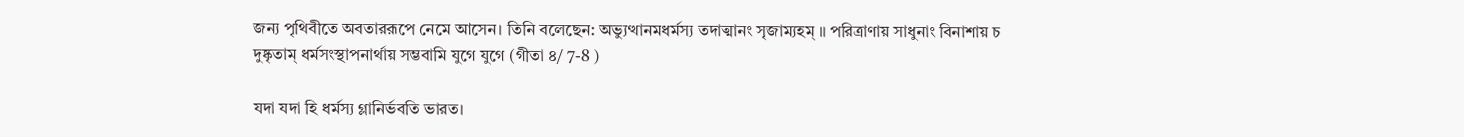জন্য পৃথিবীতে অবতাররূপে নেমে আসেন। তিনি বলেছেন: অভ্যুত্থানমধর্মস্য তদাত্মানং সৃজাম্যহম্ ॥ পরিত্রাণায় সাধুনাং বিনাশায় চ দুষ্কৃতাম্ ধর্মসংস্থাপনার্থায় সম্ভবামি যুগে যুগে (গীতা ৪/ 7-8 )

যদা যদা হি ধর্মস্য গ্লানির্ভবতি ভারত।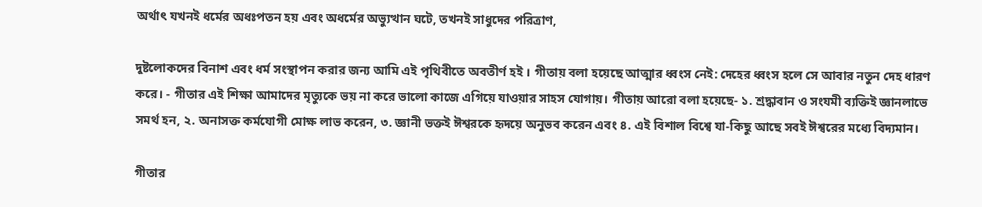অর্থাৎ যখনই ধর্মের অধঃপতন হয় এবং অধর্মের অভ্যুত্থান ঘটে, তখনই সাধুদের পরিত্রাণ,

দুষ্টলোকদের বিনাশ এবং ধর্ম সংস্থাপন করার জন্য আমি এই পৃথিবীতে অবতীর্ণ হই । গীতায় বলা হয়েছে আত্মার ধ্বংস নেই: দেহের ধ্বংস হলে সে আবার নতুন দেহ ধারণ করে। - গীতার এই শিক্ষা আমাদের মৃত্যুকে ভয় না করে ভালো কাজে এগিয়ে যাওয়ার সাহস যোগায়। গীতায় আরো বলা হয়েছে- ১. শ্রদ্ধাবান ও সংযমী ব্যক্তিই জ্ঞানলাভে সমর্থ হন, ২. অনাসক্ত কর্মযোগী মোক্ষ লাভ করেন, ৩. জ্ঞানী ভক্তই ঈশ্বরকে হৃদয়ে অনুভব করেন এবং ৪. এই বিশাল বিশ্বে যা-কিছু আছে সবই ঈশ্বরের মধ্যে বিদ্যমান।

গীতার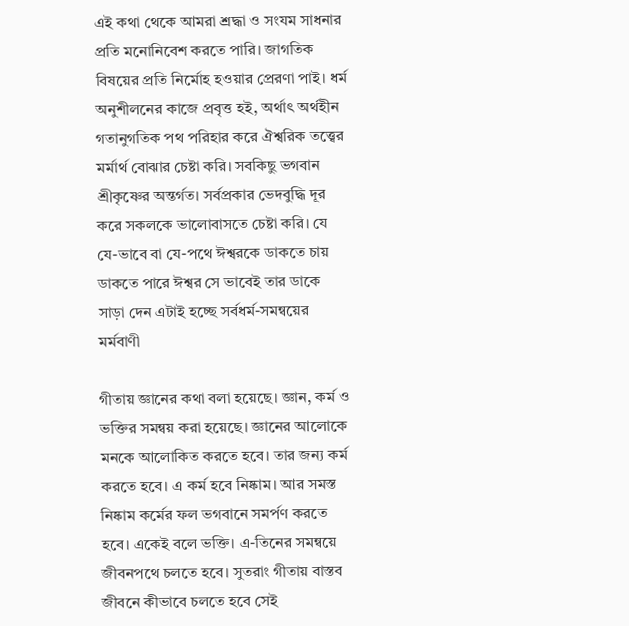এই কথা থেকে আমরা শ্রদ্ধা ও সংযম সাধনার প্রতি মনোনিবেশ করতে পারি। জাগতিক বিষয়ের প্রতি নির্মোহ হওয়ার প্রেরণা পাই। ধর্ম অনুশীলনের কাজে প্রবৃত্ত হই, অর্থাৎ অর্থহীন গতানুগতিক পথ পরিহার করে ঐশ্বরিক তত্ত্বের মর্মার্থ বোঝার চেষ্টা করি। সবকিছু ভগবান শ্রীকৃষ্ণের অন্তর্গত। সর্বপ্রকার ভেদবুদ্ধি দূর করে সকলকে ভালোবাসতে চেষ্টা করি। যে যে-ভাবে বা যে-পথে ঈশ্বরকে ডাকতে চায় ডাকতে পারে ঈশ্বর সে ভাবেই তার ডাকে সাড়া দেন এটাই হচ্ছে সর্বধর্ম-সমন্বয়ের মর্মবাণী

গীতায় জ্ঞানের কথা বলা হয়েছে। জ্ঞান, কর্ম ও ভক্তির সমন্বয় করা হয়েছে। জ্ঞানের আলোকে মনকে আলোকিত করতে হবে। তার জন্য কর্ম করতে হবে। এ কর্ম হবে নিষ্কাম। আর সমস্ত নিষ্কাম কর্মের ফল ভগবানে সমর্পণ করতে হবে। একেই বলে ভক্তি। এ-তিনের সমন্বয়ে জীবনপথে চলতে হবে। সুতরাং গীতায় বাস্তব জীবনে কীভাবে চলতে হবে সেই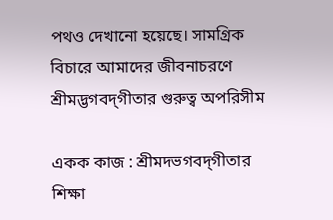পথও দেখানো হয়েছে। সামগ্রিক বিচারে আমাদের জীবনাচরণে শ্রীমদ্ভগবদ্‌গীতার গুরুত্ব অপরিসীম

একক কাজ : শ্রীমদভগবদ্‌গীতার শিক্ষা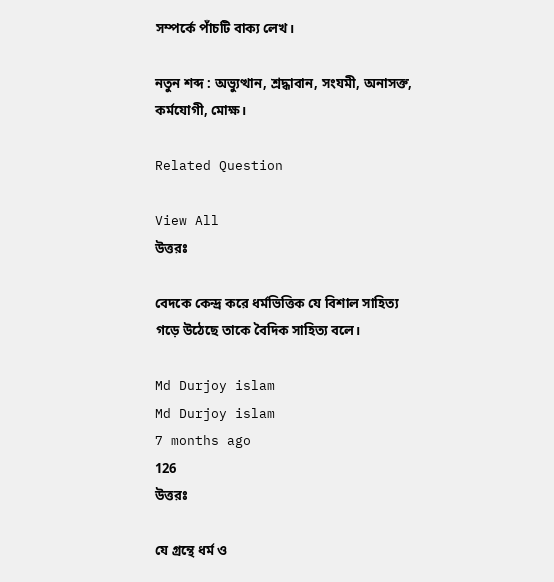সম্পর্কে পাঁচটি বাক্য লেখ।

নতুন শব্দ : অভ্যুত্থান, শ্রদ্ধাবান, সংযমী, অনাসক্ত, কর্মযোগী, মোক্ষ।

Related Question

View All
উত্তরঃ

বেদকে কেন্দ্র করে ধর্মভিত্তিক যে বিশাল সাহিত্য গড়ে উঠেছে তাকে বৈদিক সাহিত্য বলে।

Md Durjoy islam
Md Durjoy islam
7 months ago
126
উত্তরঃ

যে গ্রন্থে ধর্ম ও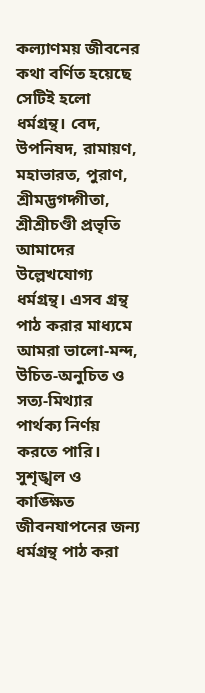কল্যাণময় জীবনের কথা বর্ণিত হয়েছে সেটিই হলো ধর্মগ্রন্থ। বেদ, উপনিষদ, রামায়ণ, মহাভারত, পুরাণ, শ্রীমদ্ভগদ্গীতা, শ্রীশ্রীচণ্ডী প্রভৃতি আমাদের উল্লেখযোগ্য ধর্মগ্রন্থ। এসব গ্রন্থ পাঠ করার মাধ্যমে আমরা ভালো-মন্দ, উচিত-অনুচিত ও সত্য-মিথ্যার পার্থক্য নির্ণয় করতে পারি। সুশৃঙ্খল ও কাঙ্ক্ষিত জীবনযাপনের জন্য ধর্মগ্রন্থ পাঠ করা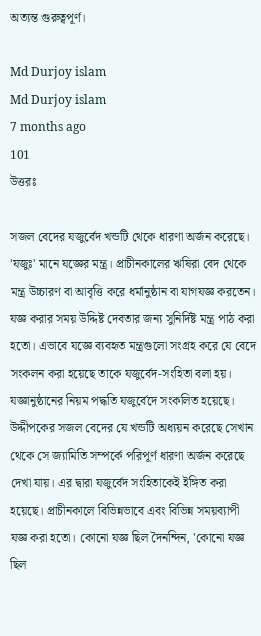অত্যন্ত গুরুত্বপূর্ণ।

Md Durjoy islam
Md Durjoy islam
7 months ago
101
উত্তরঃ

সজল বেদের যজুর্বেদ খন্ডটি থেকে ধারণা অর্জন করেছে।
'যজুঃ' মানে যজ্ঞের মন্ত্র। প্রাচীনকালের ঋষিরা বেদ থেকে মন্ত্র উচ্চারণ বা আবৃত্তি করে ধর্মানুষ্ঠান বা যাগযজ্ঞ করতেন। যজ্ঞ করার সময় উদ্দিষ্ট দেবতার জন্য সুনির্দিষ্ট মন্ত্র পাঠ করা হতো। এভাবে যজ্ঞে ব্যবহৃত মন্ত্রগুলো সংগ্রহ করে যে বেদে সংকলন করা হয়েছে তাকে যজুর্বেদ-সংহিতা বলা হয়। যজ্ঞানুষ্ঠানের নিয়ম পদ্ধতি যজুর্বেদে সংকলিত হয়েছে। উদ্দীপকের সজল বেদের যে খন্ডটি অধ্যয়ন করেছে সেখান থেকে সে জ্যামিতি সম্পর্কে পরিপূর্ণ ধারণা অর্জন করেছে দেখা যায়। এর দ্বারা যজুর্বেদ সংহিতাকেই ইঙ্গিত করা হয়েছে। প্রাচীনকালে বিভিন্নভাবে এবং বিভিন্ন সময়ব্যাপী যজ্ঞ করা হতো। কোনো যজ্ঞ ছিল দৈনন্দিন, 'কোনো যজ্ঞ ছিল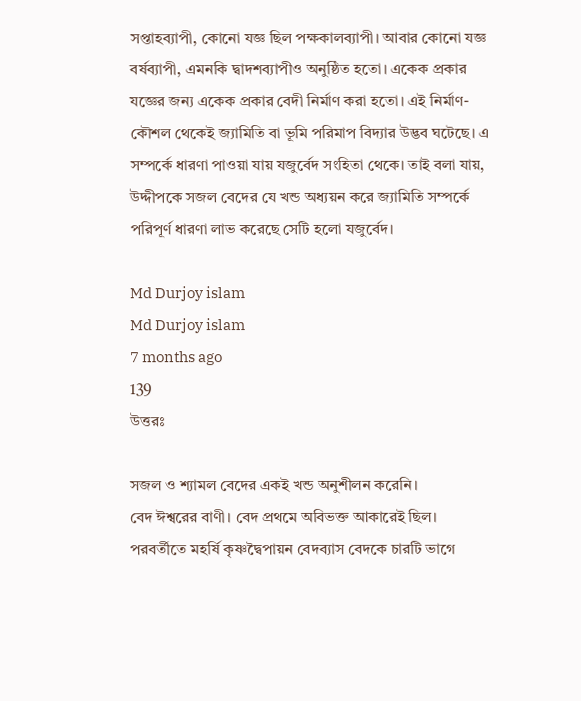সপ্তাহব্যাপী, কোনো যজ্ঞ ছিল পক্ষকালব্যাপী। আবার কোনো যজ্ঞ বর্ষব্যাপী, এমনকি দ্বাদশব্যাপীও অনুষ্ঠিত হতো। একেক প্রকার যজ্ঞের জন্য একেক প্রকার বেদী নির্মাণ করা হতো। এই নির্মাণ-কৌশল থেকেই জ্যামিতি বা ভূমি পরিমাপ বিদ্যার উদ্ভব ঘটেছে। এ সম্পর্কে ধারণা পাওয়া যায় যজুর্বেদ সংহিতা থেকে। তাই বলা যায়, উদ্দীপকে সজল বেদের যে খন্ড অধ্যয়ন করে জ্যামিতি সম্পর্কে পরিপূর্ণ ধারণা লাভ করেছে সেটি হলো যজুর্বেদ।

Md Durjoy islam
Md Durjoy islam
7 months ago
139
উত্তরঃ

সজল ও শ্যামল বেদের একই খন্ড অনুশীলন করেনি।
বেদ ঈশ্বরের বাণী। বেদ প্রথমে অবিভক্ত আকারেই ছিল। পরবর্তীতে মহর্ষি কৃষ্ণদ্বৈপায়ন বেদব্যাস বেদকে চারটি ভাগে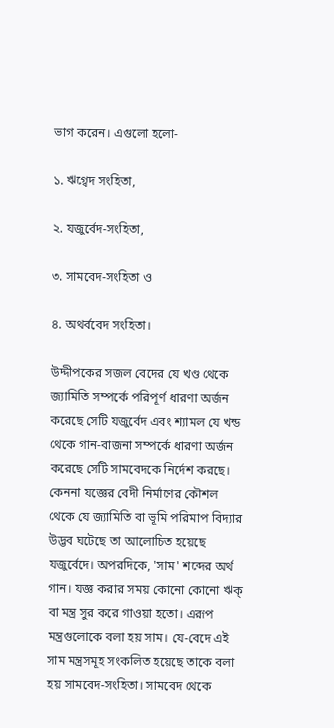ভাগ করেন। এগুলো হলো-

১. ঋগ্বেদ সংহিতা,

২. যজুর্বেদ-সংহিতা,

৩. সামবেদ-সংহিতা ও

৪. অথর্ববেদ সংহিতা।

উদ্দীপকের সজল বেদের যে খণ্ড থেকে জ্যামিতি সম্পর্কে পরিপূর্ণ ধারণা অর্জন করেছে সেটি যজুর্বেদ এবং শ্যামল যে খন্ড থেকে গান-বাজনা সম্পর্কে ধারণা অর্জন করেছে সেটি সামবেদকে নির্দেশ করছে। কেননা যজ্ঞের বেদী নির্মাণের কৌশল থেকে যে জ্যামিতি বা ভূমি পরিমাপ বিদ্যার উদ্ভব ঘটেছে তা আলোচিত হয়েছে যজুর্বেদে। অপরদিকে, 'সাম' শব্দের অর্থ গান। যজ্ঞ করার সময় কোনো কোনো ঋক্ বা মন্ত্র সুর করে গাওয়া হতো। এরূপ মন্ত্রগুলোকে বলা হয় সাম। যে-বেদে এই সাম মন্ত্রসমূহ সংকলিত হয়েছে তাকে বলা হয় সামবেদ-সংহিতা। সামবেদ থেকে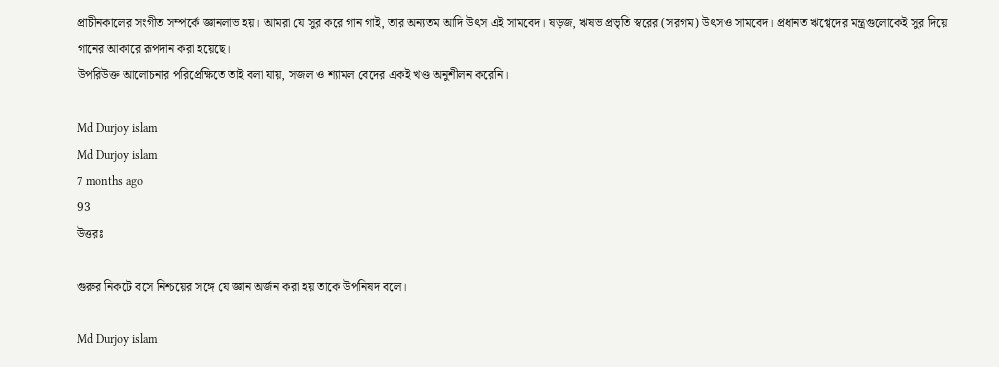প্রাচীনকালের সংগীত সম্পর্কে জ্ঞানলাভ হয়। আমরা যে সুর করে গান গাই, তার অন্যতম আদি উৎস এই সামবেদ। ষড়জ, ঋষভ প্রভৃতি স্বরের (সরগম) উৎসও সামবেদ। প্রধানত ঋগ্বেদের মন্ত্রগুলোকেই সুর দিয়ে গানের আকারে রূপদান করা হয়েছে।
উপরিউক্ত আলোচনার পরিপ্রেক্ষিতে তাই বলা যায়, সজল ও শ্যামল বেদের একই খণ্ড অনুশীলন করেনি।

Md Durjoy islam
Md Durjoy islam
7 months ago
93
উত্তরঃ

গুরুর নিকটে বসে নিশ্চয়ের সঙ্গে যে জ্ঞান অর্জন করা হয় তাকে উপনিষদ বলে।

Md Durjoy islam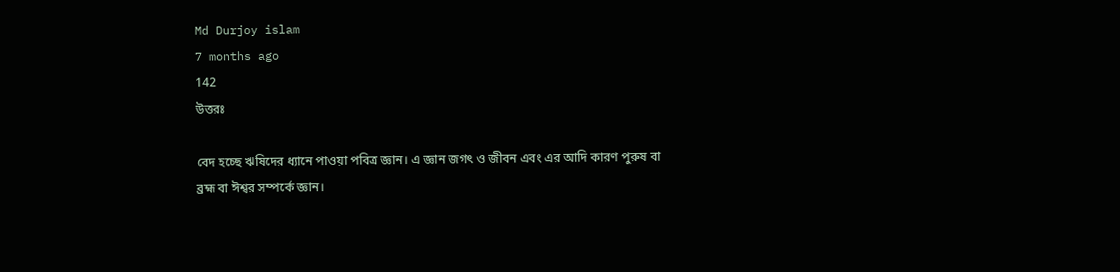Md Durjoy islam
7 months ago
142
উত্তরঃ

বেদ হচ্ছে ঋষিদের ধ্যানে পাওয়া পবিত্র জ্ঞান। এ জ্ঞান জগৎ ও জীবন এবং এর আদি কারণ পুরুষ বা ব্রহ্ম বা ঈশ্বর সম্পর্কে জ্ঞান।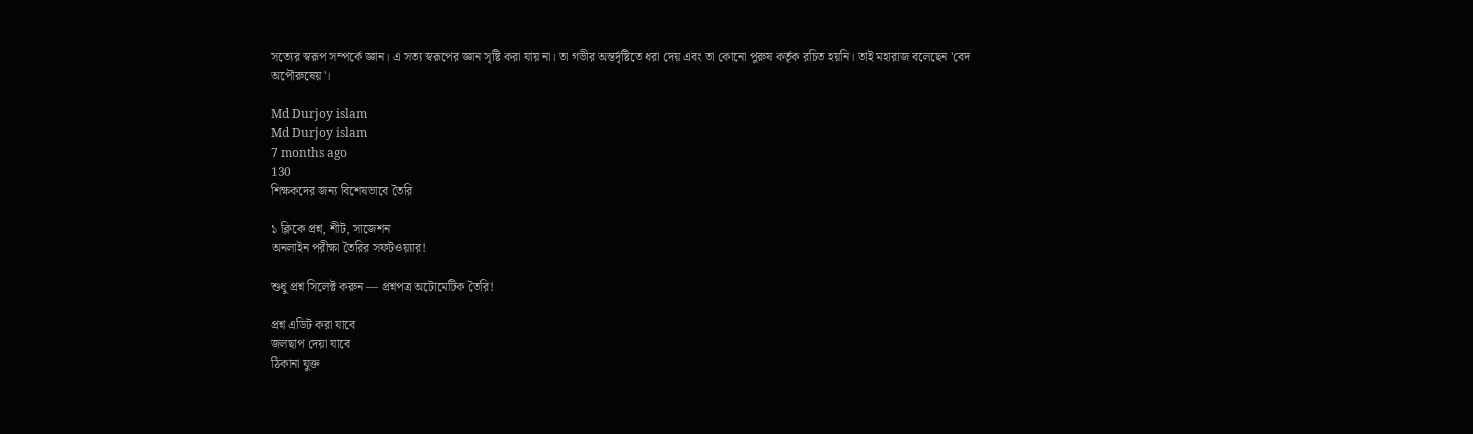সত্যের স্বরূপ সম্পর্কে জ্ঞান। এ সত্য স্বরূপের জ্ঞান সৃষ্টি করা যায় না। তা গভীর অন্তর্দৃষ্টিতে ধরা দেয় এবং তা কোনো পুরুষ কর্তৃক রচিত হয়নি। তাই মহারাজ বলেছেন 'বেদ অপৌরুষেয়'।

Md Durjoy islam
Md Durjoy islam
7 months ago
130
শিক্ষকদের জন্য বিশেষভাবে তৈরি

১ ক্লিকে প্রশ্ন, শীট, সাজেশন
অনলাইন পরীক্ষা তৈরির সফটওয়্যার!

শুধু প্রশ্ন সিলেক্ট করুন — প্রশ্নপত্র অটোমেটিক তৈরি!

প্রশ্ন এডিট করা যাবে
জলছাপ দেয়া যাবে
ঠিকানা যুক্ত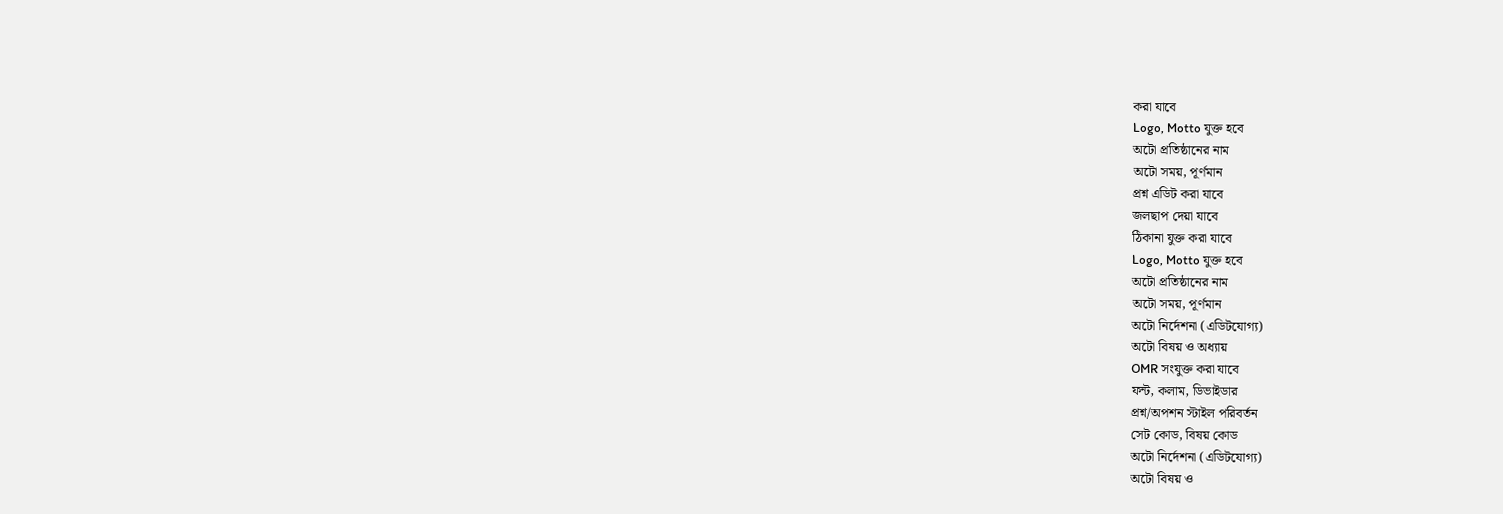করা যাবে
Logo, Motto যুক্ত হবে
অটো প্রতিষ্ঠানের নাম
অটো সময়, পূর্ণমান
প্রশ্ন এডিট করা যাবে
জলছাপ দেয়া যাবে
ঠিকানা যুক্ত করা যাবে
Logo, Motto যুক্ত হবে
অটো প্রতিষ্ঠানের নাম
অটো সময়, পূর্ণমান
অটো নির্দেশনা (এডিটযোগ্য)
অটো বিষয় ও অধ্যায়
OMR সংযুক্ত করা যাবে
ফন্ট, কলাম, ডিভাইডার
প্রশ্ন/অপশন স্টাইল পরিবর্তন
সেট কোড, বিষয় কোড
অটো নির্দেশনা (এডিটযোগ্য)
অটো বিষয় ও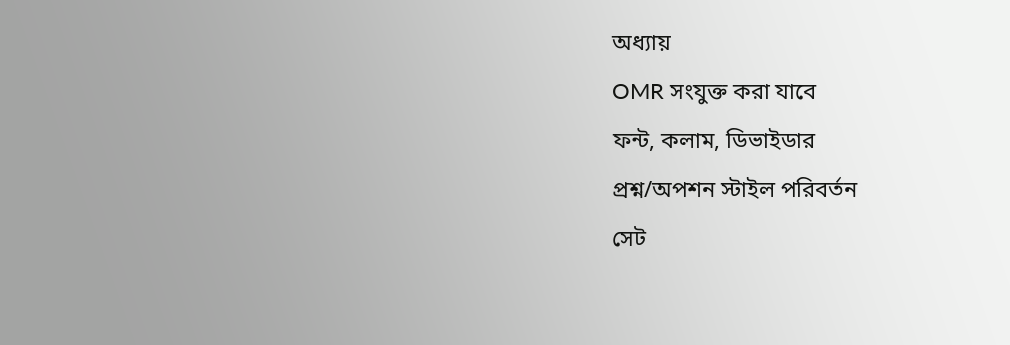অধ্যায়
OMR সংযুক্ত করা যাবে
ফন্ট, কলাম, ডিভাইডার
প্রশ্ন/অপশন স্টাইল পরিবর্তন
সেট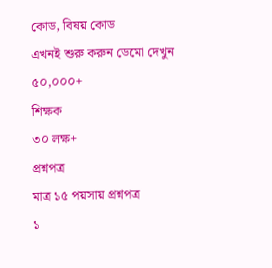কোড, বিষয় কোড
এখনই শুরু করুন ডেমো দেখুন
৫০,০০০+
শিক্ষক
৩০ লক্ষ+
প্রশ্নপত্র
মাত্র ১৫ পয়সায় প্রশ্নপত্র
১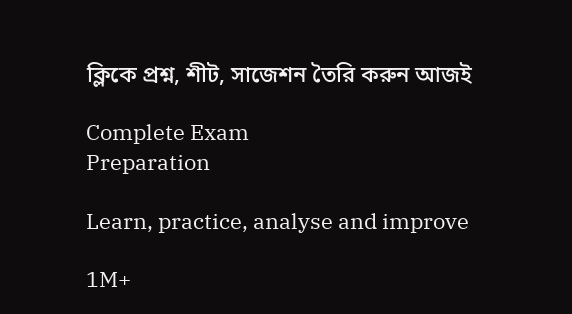ক্লিকে প্রশ্ন, শীট, সাজেশন তৈরি করুন আজই

Complete Exam
Preparation

Learn, practice, analyse and improve

1M+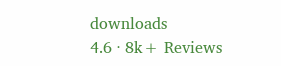downloads
4.6 · 8k+ Reviews